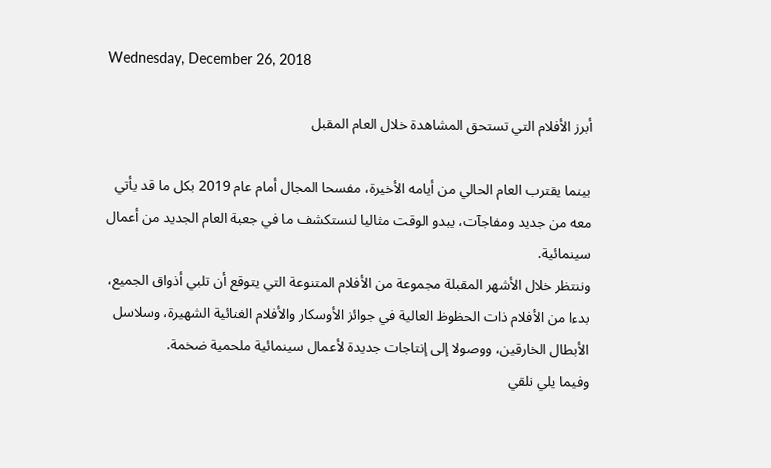Wednesday, December 26, 2018

أبرز الأفلام التي تستحق المشاهدة خلال العام المقبل

بينما يقترب العام الحالي من أيامه الأخيرة، مفسحا المجال أمام عام 2019 بكل ما قد يأتي معه من جديد ومفاجآت، يبدو الوقت مثاليا لنستكشف ما في جعبة العام الجديد من أعمال سينمائية.
وننتظر خلال الأشهر المقبلة مجموعة من الأفلام المتنوعة التي يتوقع أن تلبي أذواق الجميع، بدءا من الأفلام ذات الحظوظ العالية في جوائز الأوسكار والأفلام الغنائية الشهيرة، وسلاسل الأبطال الخارقين، ووصولا إلى إنتاجات جديدة لأعمال سينمائية ملحمية ضخمة.
وفيما يلي نلقي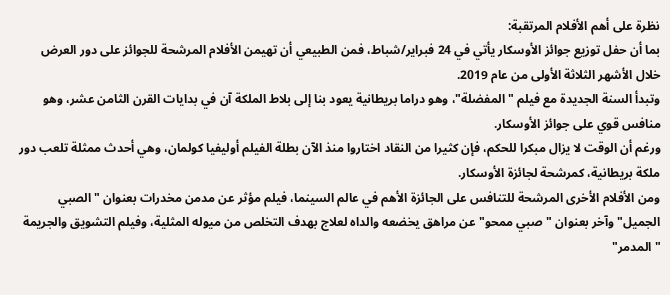نظرة على أهم الأفلام المرتقبة:
بما أن حفل توزيع جوائز الأوسكار يأتي في 24 فبراير/شباط، فمن الطبيعي أن تهيمن الأفلام المرشحة للجوائز على دور العرض خلال الأشهر الثلاثة الأولى من عام 2019.
وتبدأ السنة الجديدة مع فيلم "المفضلة"، وهو دراما بريطانية يعود بنا إلى بلاط الملكة آن في بدايات القرن الثامن عشر، وهو منافس قوي على جوائز الأوسكار.
ورغم أن الوقت لا يزال مبكرا للحكم، فإن كثيرا من النقاد اختاروا منذ الآن بطلة الفيلم أوليفيا كولمان، وهي أحدث ممثلة تلعب دور ملكة بريطانية، كمرشحة لجائزة الأوسكار.
ومن الأفلام الأخرى المرشحة للتنافس على الجائزة الأهم في عالم السينما، فيلم مؤثر عن مدمن مخدرات بعنوان "الصبي الجميل" وآخر بعنوان "صبي ممحو" عن مراهق يخضعه والداه لعلاج بهدف التخلص من ميوله المثلية، وفيلم التشويق والجريمة "المدمر"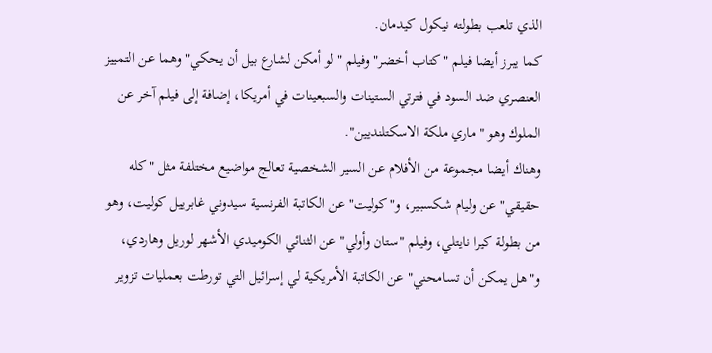الذي تلعب بطولته نيكول كيدمان.
كما يبرز أيضا فيلم "كتاب أخضر" وفيلم "لو أمكن لشارع بيل أن يحكي" وهما عن التمييز العنصري ضد السود في فترتي الستينات والسبعينات في أمريكا، إضافة إلى فيلم آخر عن الملوك وهو "ماري ملكة الاسكتلنديين".
وهناك أيضا مجموعة من الأفلام عن السير الشخصية تعالج مواضيع مختلفة مثل "كله حقيقي" عن وليام شكسبير، و"كوليت" عن الكاتبة الفرنسية سيدوني غابرييل كوليت، وهو من بطولة كيرا نايتلي، وفيلم "ستان وأولي" عن الثنائي الكوميدي الأشهر لوريل وهاردي، و"هل يمكن أن تسامحني" عن الكاتبة الأمريكية لي إسرائيل التي تورطت بعمليات تزوير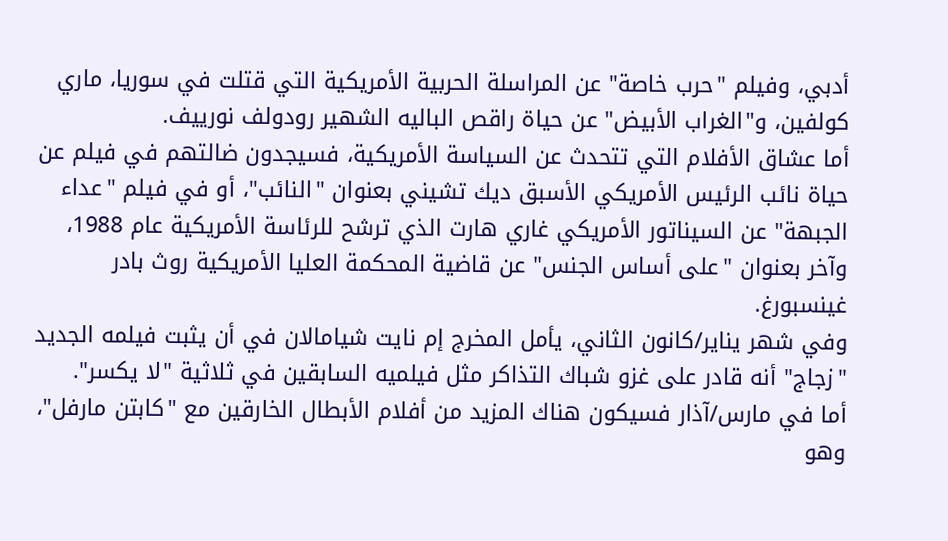أدبي، وفيلم "حرب خاصة" عن المراسلة الحربية الأمريكية التي قتلت في سوريا، ماري كولفين، و"الغراب الأبيض" عن حياة راقص الباليه الشهير رودولف نورييف.
أما عشاق الأفلام التي تتحدث عن السياسة الأمريكية، فسيجدون ضالتهم في فيلم عن حياة نائب الرئيس الأمريكي الأسبق ديك تشيني بعنوان "النائب"، أو في فيلم "عداء الجبهة" عن السيناتور الأمريكي غاري هارت الذي ترشح للرئاسة الأمريكية عام 1988، وآخر بعنوان "على أساس الجنس" عن قاضية المحكمة العليا الأمريكية روث بادر غينسبورغ.
وفي شهر يناير/كانون الثاني، يأمل المخرج إم نايت شيامالان في أن يثبت فيلمه الجديد "زجاج" أنه قادر على غزو شباك التذاكر مثل فيلميه السابقين في ثلاثية "لا يكسر".
أما في مارس/آذار فسيكون هناك المزيد من أفلام الأبطال الخارقين مع "كابتن مارفل"، وهو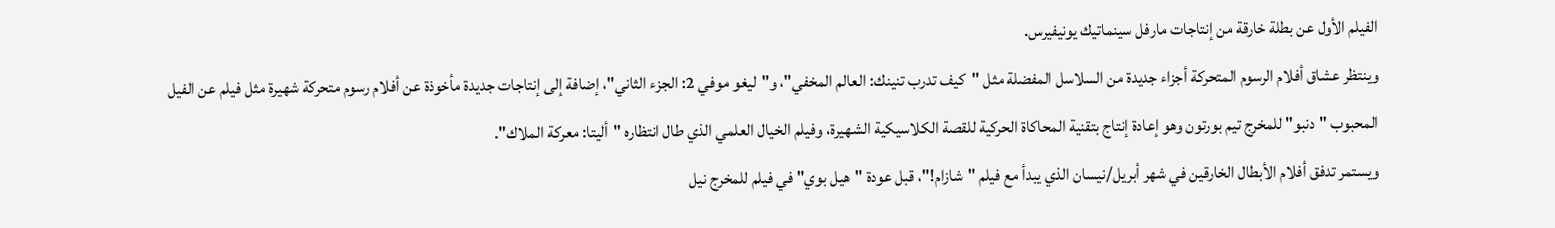الفيلم الأول عن بطلة خارقة من إنتاجات مارفل سينماتيك يونيفيرس.
وينتظر عشاق أفلام الرسوم المتحركة أجزاء جديدة من السلاسل المفضلة مثل "كيف تدرب تنينك: العالم المخفي"، و"ليغو موفي 2: الجزء الثاني"، إضافة إلى إنتاجات جديدة مأخوذة عن أفلام رسوم متحركة شهيرة مثل فيلم عن الفيل المحبوب "دنبو" للمخرج تيم بورتون وهو إعادة إنتاج بتقنية المحاكاة الحركية للقصة الكلاسيكية الشهيرة، وفيلم الخيال العلمي الذي طال انتظاره "أليتا: معركة الملاك".
ويستمر تدفق أفلام الأبطال الخارقين في شهر أبريل/نيسان الذي يبدأ مع فيلم "شازام!"، قبل عودة "هيل بوي" في فيلم للمخرج نيل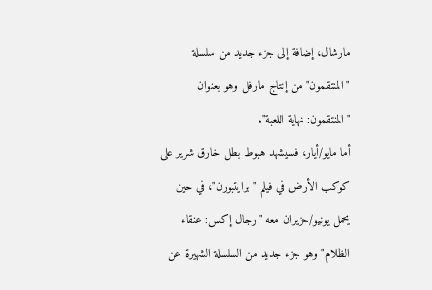مارشال، إضافة إلى جزء جديد من سلسلة "المنتقمون" من إنتاج مارفل وهو بعنوان "المنتقمون: نهاية اللعبة".
أما مايو/أيار، فسيشهد هبوط بطل خارق شرير على كوكب الأرض في فيلم "برايتبورن"، في حين يحمل يونيو/حزيران معه "رجال إكس: عنقاء الظلام" وهو جزء جديد من السلسلة الشهيرة عن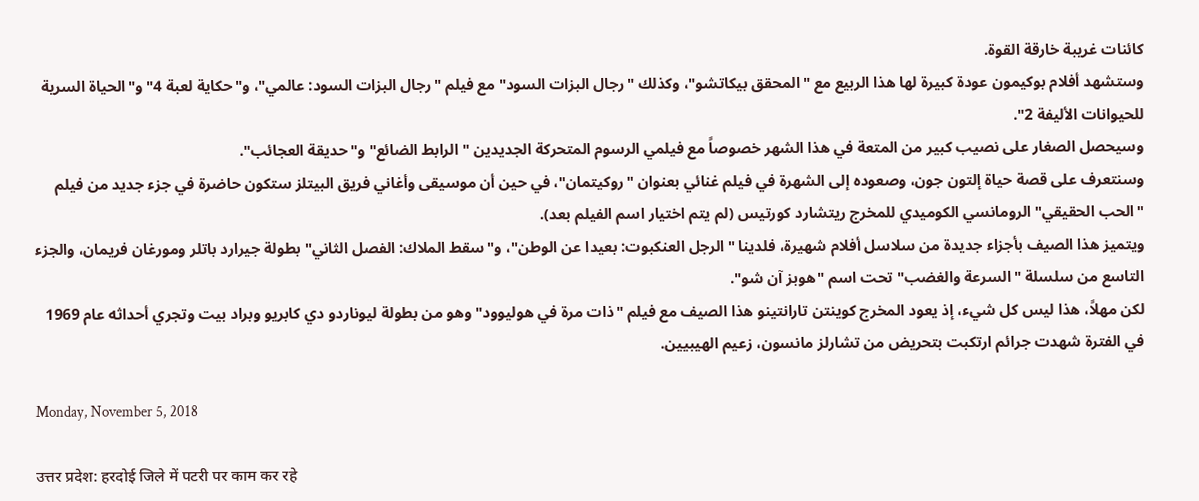كائنات غريبة خارقة القوة.
وستشهد أفلام بوكيمون عودة كبيرة لها هذا الربيع مع "المحقق بيكاتشو"، وكذلك "رجال البزات السود" مع فيلم "رجال البزات السود: عالمي"، و"حكاية لعبة 4" و"الحياة السرية للحيوانات الأليفة 2".
وسيحصل الصغار على نصيب كبير من المتعة في هذا الشهر خصوصاً مع فيلمي الرسوم المتحركة الجديدين "الرابط الضائع" و"حديقة العجائب".
وسنتعرف على قصة حياة إلتون جون، وصعوده إلى الشهرة في فيلم غنائي بعنوان "روكيتمان"، في حين أن موسيقى وأغاني فريق البيتلز ستكون حاضرة في جزء جديد من فيلم "الحب الحقيقي" الرومانسي الكوميدي للمخرج ريتشارد كورتيس (لم يتم اختيار اسم الفيلم بعد).
ويتميز هذا الصيف بأجزاء جديدة من سلاسل أفلام شهيرة، فلدينا "الرجل العنكبوت: بعيدا عن الوطن"، و"سقط الملاك: الفصل الثاني" بطولة جيرارد باتلر ومورغان فريمان، والجزء التاسع من سلسلة "السرعة والغضب" تحت اسم "هوبز آن شو".
لكن مهلاً، هذا ليس كل شيء، إذ يعود المخرج كوينتن تارانتينو هذا الصيف مع فيلم "ذات مرة في هوليوود" وهو من بطولة ليوناردو دي كابريو وبراد بيت وتجري أحداثه عام 1969 في الفترة شهدت جرائم ارتكبت بتحريض من تشارلز مانسون، زعيم الهيبيين.

Monday, November 5, 2018

उत्तर प्रदेश: हरदोई जिले में पटरी पर काम कर रहे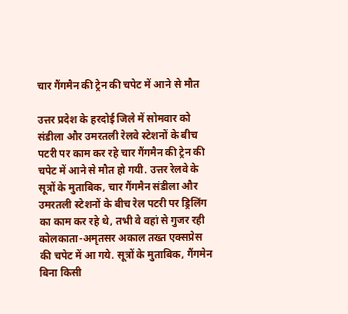चार गैंगमैन की ट्रेन की चपेट में आने से मौत

उत्तर प्रदेश के हरदोई जिले में सोमवार को संडीला और उमरतली रेलवे स्टेशनों के बीच पटरी पर काम कर रहे चार गैंगमैन की ट्रेन की चपेट में आने से मौत हो गयी. उत्तर रेलवे के सूत्रों के मुताबिक, चार गैंगमैन संडीला और उमरतली स्टेशनों के बीच रेल पटरी पर ड्रिलिंग का काम कर रहे थे, तभी वे वहां से गुजर रही कोलकाता-अमृतसर अकाल तख्त एक्सप्रेस की चपेट में आ गये. सूत्रों के मुताबिक, गैंगमेन बिना किसी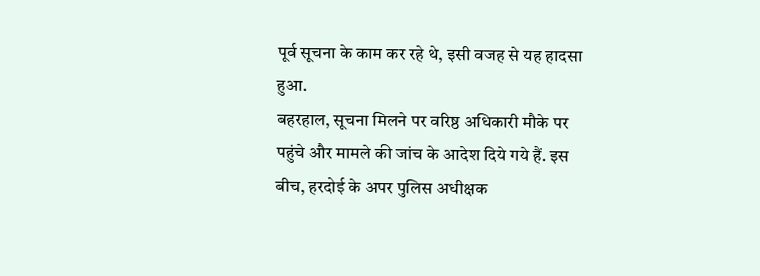पूर्व सूचना के काम कर रहे थे, इसी वजह से यह हादसा हुआ.
बहरहाल, सूचना मिलने पर वरिष्ठ अधिकारी मौके पर पहुंचे और मामले की जांच के आदेश दिये गये हैं. इस बीच, हरदोई के अपर पुलिस अधीक्षक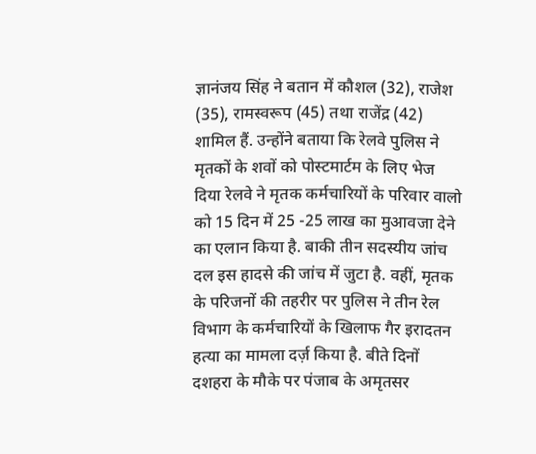ज्ञानंजय सिंह ने बतान में कौशल (32), राजेश (35), रामस्वरूप (45) तथा राजेंद्र (42) शामिल हैं. उन्होंने बताया कि रेलवे पुलिस ने मृतकों के शवों को पोस्टमार्टम के लिए भेज दिया रेलवे ने मृतक कर्मचारियों के परिवार वालो को 15 दिन में 25 -25 लाख का मुआवजा देने का एलान किया है. बाकी तीन सदस्यीय जांच दल इस हादसे की जांच में जुटा है. वहीं, मृतक के परिजनों की तहरीर पर पुलिस ने तीन रेल विभाग के कर्मचारियों के खिलाफ गैर इरादतन हत्या का मामला दर्ज़ किया है. बीते दिनों दशहरा के मौके पर पंजाब के अमृतसर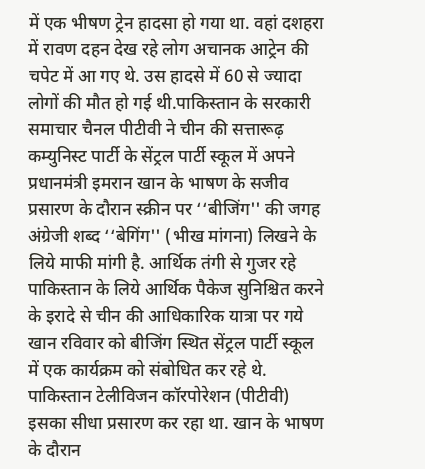में एक भीषण ट्रेन हादसा हो गया था. वहां दशहरा में रावण दहन देख रहे लोग अचानक आट्रेन की चपेट में आ गए थे. उस हादसे में 60 से ज्यादा लोगों की मौत हो गई थी.पाकिस्तान के सरकारी समाचार चैनल पीटीवी ने चीन की सत्तारूढ़ कम्युनिस्ट पार्टी के सेंट्रल पार्टी स्कूल में अपने प्रधानमंत्री इमरान खान के भाषण के सजीव प्रसारण के दौरान स्क्रीन पर ‘‘बीजिंग'' की जगह अंग्रेजी शब्द ‘‘बेगिंग'' (भीख मांगना) लिखने के लिये माफी मांगी है. आर्थिक तंगी से गुजर रहे पाकिस्तान के लिये आर्थिक पैकेज सुनिश्चित करने के इरादे से चीन की आधिकारिक यात्रा पर गये खान रविवार को बीजिंग स्थित सेंट्रल पार्टी स्कूल में एक कार्यक्रम को संबोधित कर रहे थे. पाकिस्तान टेलीविजन कॉरपोरेशन (पीटीवी) इसका सीधा प्रसारण कर रहा था. खान के भाषण के दौरान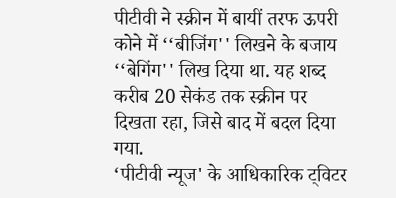पीटीवी ने स्क्रीन में बायीं तरफ ऊपरी कोने में ‘‘बीजिंग'' लिखने के बजाय ‘‘बेगिंग'' लिख दिया था. यह शब्द करीब 20 सेकंड तक स्क्रीन पर दिखता रहा, जिसे बाद में बदल दिया गया.
‘पीटीवी न्यूज' के आधिकारिक ट्विटर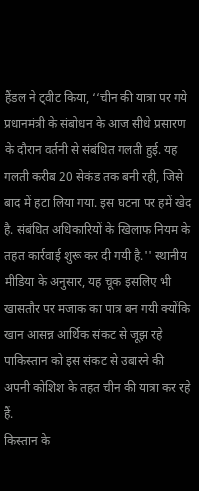हैंडल ने ट्वीट किया, ‘‘चीन की यात्रा पर गये प्रधानमंत्री के संबोधन के आज सीधे प्रसारण के दौरान वर्तनी से संबंधित गलती हुई. यह गलती करीब 20 सेकंड तक बनी रही, जिसे बाद में हटा लिया गया. इस घटना पर हमें खेद है. संबंधित अधिकारियों के खिलाफ नियम के तहत कार्रवाई शुरू कर दी गयी है.'' स्थानीय मीडिया के अनुसार, यह चूक इसलिए भी खासतौर पर मजाक का पात्र बन गयी क्योंकि खान आसन्न आर्थिक संकट से जूझ रहे पाकिस्तान को इस संकट से उबारने की अपनी कोशिश के तहत चीन की यात्रा कर रहे हैं.
किस्तान के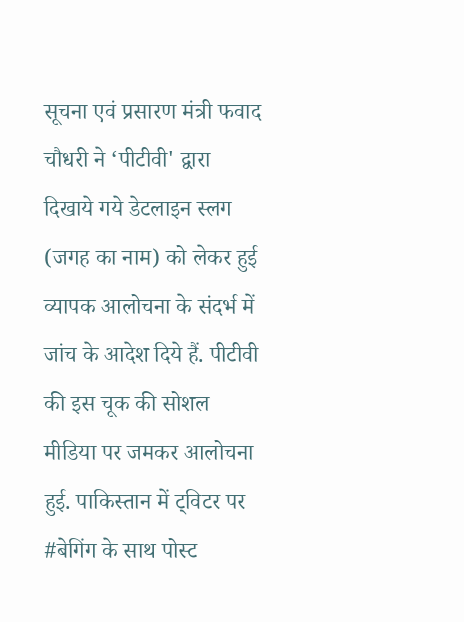सूचना एवं प्रसारण मंत्री फवाद चौधरी ने ‘पीटीवी' द्वारा दिखाये गये डेटलाइन स्लग (जगह का नाम) को लेकर हुई व्यापक आलोचना के संदर्भ में जांच के आदेश दिये हैं. पीटीवी की इस चूक की सोशल मीडिया पर जमकर आलोचना हुई. पाकिस्तान में ट्विटर पर #बेगिंग के साथ पोस्ट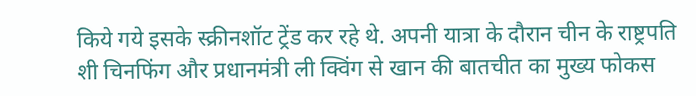किये गये इसके स्क्रीनशॉट ट्रेंड कर रहे थे. अपनी यात्रा के दौरान चीन के राष्ट्रपति शी चिनफिंग और प्रधानमंत्री ली क्विंग से खान की बातचीत का मुख्य फोकस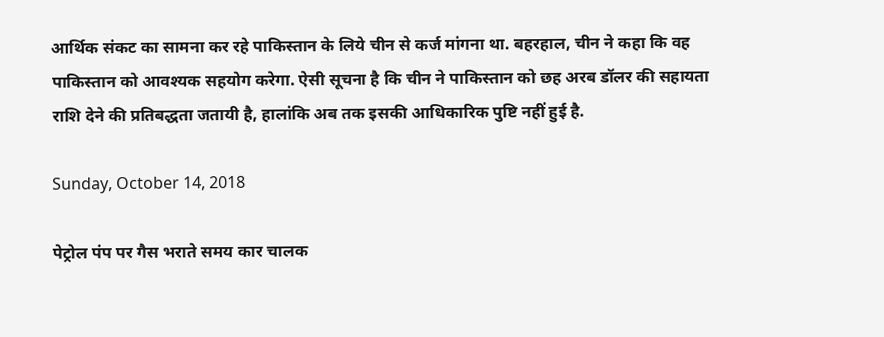आर्थिक संकट का सामना कर रहे पाकिस्तान के लिये चीन से कर्ज मांगना था. बहरहाल, चीन ने कहा कि वह पाकिस्तान को आवश्यक सहयोग करेगा. ऐसी सूचना है कि चीन ने पाकिस्तान को छह अरब डॉलर की सहायता राशि देने की प्रतिबद्धता जतायी है, हालांकि अब तक इसकी आधिकारिक पुष्टि नहीं हुई है.

Sunday, October 14, 2018

पेट्रोल पंप पर गैस भराते समय कार चालक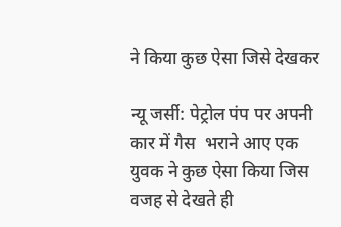ने किया कुछ ऐसा जिसे देखकर

न्यू जर्सी: पेट्रोल पंप पर अपनी कार में गैस  भराने आए एक युवक ने कुछ ऐसा किया जिस वजह से देखते ही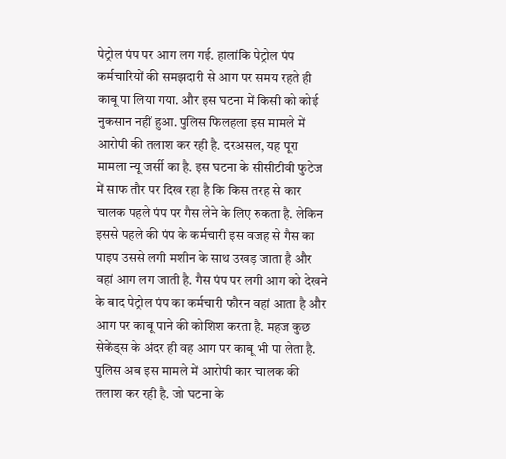पेट्रोल पंप पर आग लग गई. हालांकि पेट्रोल पंप कर्मचारियों की समझदारी से आग पर समय रहते ही काबू पा लिया गया. और इस घटना में किसी को कोई नुकसान नहीं हुआ. पुलिस फिलहला इस मामले में आरोपी की तलाश कर रही है. दरअसल, यह पूरा मामला न्यू जर्सी का है. इस घटना के सीसीटीवी फुटेज में साफ तौर पर दिख रहा है कि किस तरह से कार चालक पहले पंप पर गैस लेने के लिए रुकता है. लेकिन इससे पहले की पंप के कर्मचारी इस वजह से गैस का पाइप उससे लगी मशीन के साथ उखड़ जाता है और वहां आग लग जाती है. गैस पंप पर लगी आग को देखने के बाद पेट्रोल पंप का कर्मचारी फौरन वहां आता है और आग पर काबू पाने की कोशिश करता है. महज कुछ सेकेंड्स के अंदर ही वह आग पर काबू भी पा लेता है. पुलिस अब इस मामले में आरोपी कार चालक की तलाश कर रही है. जो घटना के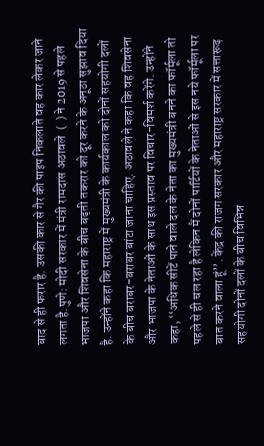बाद से ही फरार है. उसकी कार से गैर की पाइप निकलाते वह कार लेकर जाने लगता है.पुणे: मोदी सरकार में मंत्री रामदास अठावले  (  ) ने 2019 से पहले भाजपा और शिवसेना के बीच बढ़ती तकरार को दूर करने के अनूठा सुझाव दिया है. उन्होंने कहा कि महाराष्ट्र में मुख्यमंत्री के कार्यकाल को दोनों सहयोगी दलों के बीच बराबर-बराबर बांटा जाना चाहिए. अठावले ने कहा कि वह शिवसेना और भाजपा के नेताओं के साथ इस प्रस्ताव पर विचार-विमर्श करेंगे. उन्होंने कहा, ‘‘अधिक सीटें पाने वाले दल के नेता का मुख्यमंत्री बनने का फॉर्मूला तो पहले से ही चल रहा है लेकिन मैं दोनों पार्टियों के नेताओं से इस नये फॉर्मूला पर बात करने वाला हूं’’. केंद्र की राजग सरकार और महाराष्ट्र सरकार में सत्तारूढ़ सहयोगी दोनों दलों के बीच विभिन्न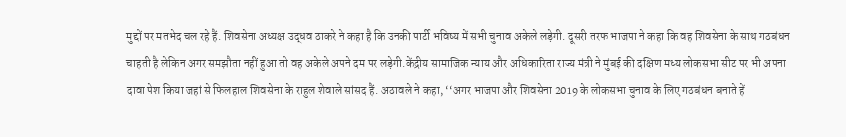मुद्दों पर मतभेद चल रहे हैं. शिवसेना अध्यक्ष उद्धव ठाकरे ने कहा है कि उनकी पार्टी भविष्य में सभी चुनाव अकेले लड़ेगी. दूसरी तरफ भाजपा ने कहा कि वह शिवसेना के साथ गठबंधन चाहती है लेकिन अगर समझौता नहीं हुआ तो वह अकेले अपने दम पर लड़ेगी.केंद्रीय सामाजिक न्याय और अधिकारिता राज्य मंत्री ने मुंबई की दक्षिण मध्य लोकसभा सीट पर भी अपना दावा पेश किया जहां से फिलहाल शिवसेना के राहुल शेवाले सांसद हैं. अठावले ने कहा, ‘‘अगर भाजपा और शिवसेना 2019 के लोकसभा चुनाव के लिए गठबंधन बनाते हें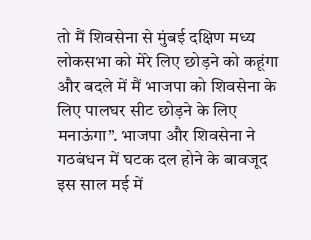तो मैं शिवसेना से मुंबई दक्षिण मध्य लोकसभा को मेरे लिए छोड़ने को कहूंगा और बदले में मैं भाजपा को शिवसेना के लिए पालघर सीट छोड़ने के लिए मनाऊंगा’’. भाजपा और शिवसेना ने गठबंधन में घटक दल होने के बावजूद इस साल मई में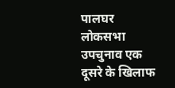पालघर लोकसभा उपचुनाव एक दूसरे के खिलाफ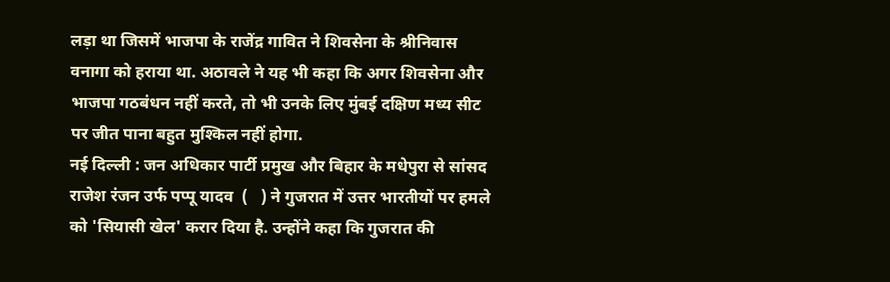लड़ा था जिसमें भाजपा के राजेंद्र गावित ने शिवसेना के श्रीनिवास वनागा को हराया था. अठावले ने यह भी कहा कि अगर शिवसेना और भाजपा गठबंधन नहीं करते, तो भी उनके लिए मुंबई दक्षिण मध्य सीट पर जीत पाना बहुत मुश्किल नहीं होगा.
नई दिल्ली : जन अधिकार पार्टी प्रमुख और बिहार के मधेपुरा से सांसद राजेश रंजन उर्फ पप्पू यादव  (   ) ने गुजरात में उत्तर भारतीयों पर हमले को 'सियासी खेल' करार दिया है. उन्होंने कहा कि गुजरात की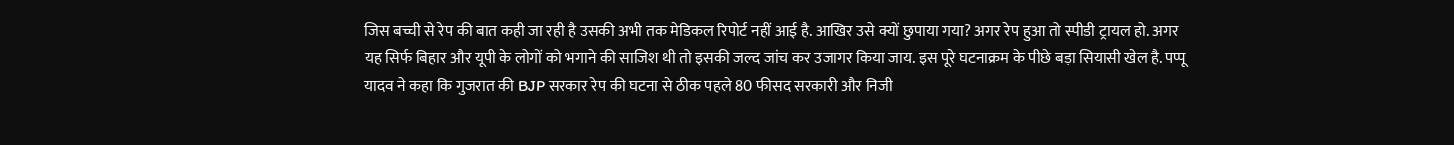जिस बच्ची से रेप की बात कही जा रही है उसकी अभी तक मेडिकल रिपोर्ट नहीं आई है. आखिर उसे क्यों छुपाया गया? अगर रेप हुआ तो स्पीडी ट्रायल हो. अगर यह सिर्फ बिहार और यूपी के लोगों को भगाने की साजिश थी तो इसकी जल्द जांच कर उजागर किया जाय. इस पूरे घटनाक्रम के पीछे बड़ा सियासी खेल है. पप्पू यादव ने कहा कि गुजरात की BJP सरकार रेप की घटना से ठीक पहले 80 फीसद सरकारी और निजी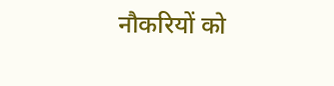नौकरियों को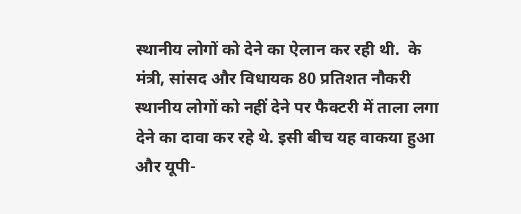स्थानीय लोगों को देने का ऐलान कर रही थी.  के मंत्री, सांसद और विधायक 80 प्रतिशत नौकरी स्थानीय लोगों को नहीं देने पर फैक्टरी में ताला लगा देने का दावा कर रहे थे. इसी बीच यह वाकया हुआ और यूपी-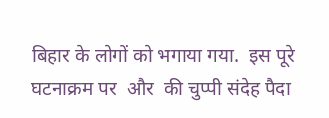बिहार के लोगों को भगाया गया.  इस पूरे घटनाक्रम पर  और  की चुप्पी संदेह पैदा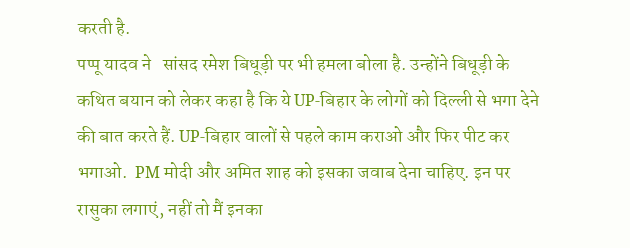करती है.
पप्पू यादव ने   सांसद रमेश बिधूड़ी पर भी हमला बोला है. उन्होंने बिधूड़ी के कथित बयान को लेकर कहा है कि ये UP-बिहार के लोगों को दिल्ली से भगा देने की बात करते हैं. UP-बिहार वालों से पहले काम कराओ और फिर पीट कर भगाओ.  PM मोदी और अमित शाह को इसका जवाब देना चाहिए. इन पर रासुका लगाएं, नहीं तो मैं इनका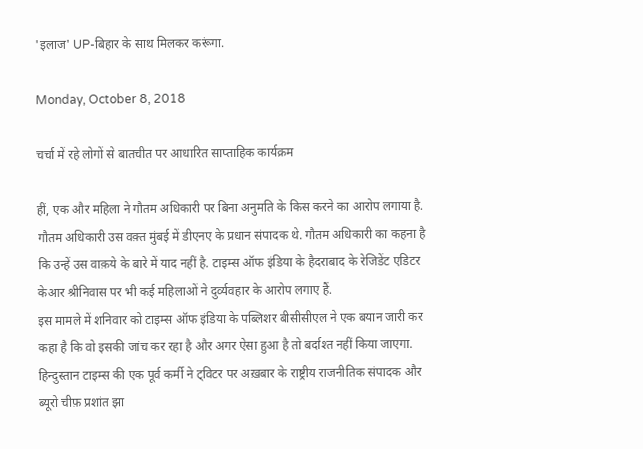'इलाज' UP-बिहार के साथ मिलकर करूंगा.

Monday, October 8, 2018

चर्चा में रहे लोगों से बातचीत पर आधारित साप्ताहिक कार्यक्रम

हीं, एक और महिला ने गौतम अधिकारी पर बिना अनुमति के किस करने का आरोप लगाया है. गौतम अधिकारी उस वक़्त मुंबई में डीएनए के प्रधान संपादक थे. गौतम अधिकारी का कहना है कि उन्हें उस वाक़ये के बारे में याद नहीं है. टाइम्स ऑफ इंडिया के हैदराबाद के रेजिडेंट एडिटर केआर श्रीनिवास पर भी कई महिलाओं ने दुर्व्यवहार के आरोप लगाए हैं.
इस मामले में शनिवार को टाइम्स ऑफ इंडिया के पब्लिशर बीसीसीएल ने एक बयान जारी कर कहा है कि वो इसकी जांच कर रहा है और अगर ऐसा हुआ है तो बर्दाश्त नहीं किया जाएगा. हिन्दुस्तान टाइम्स की एक पूर्व कर्मी ने ट्विटर पर अख़बार के राष्ट्रीय राजनीतिक संपादक और ब्यूरो चीफ़ प्रशांत झा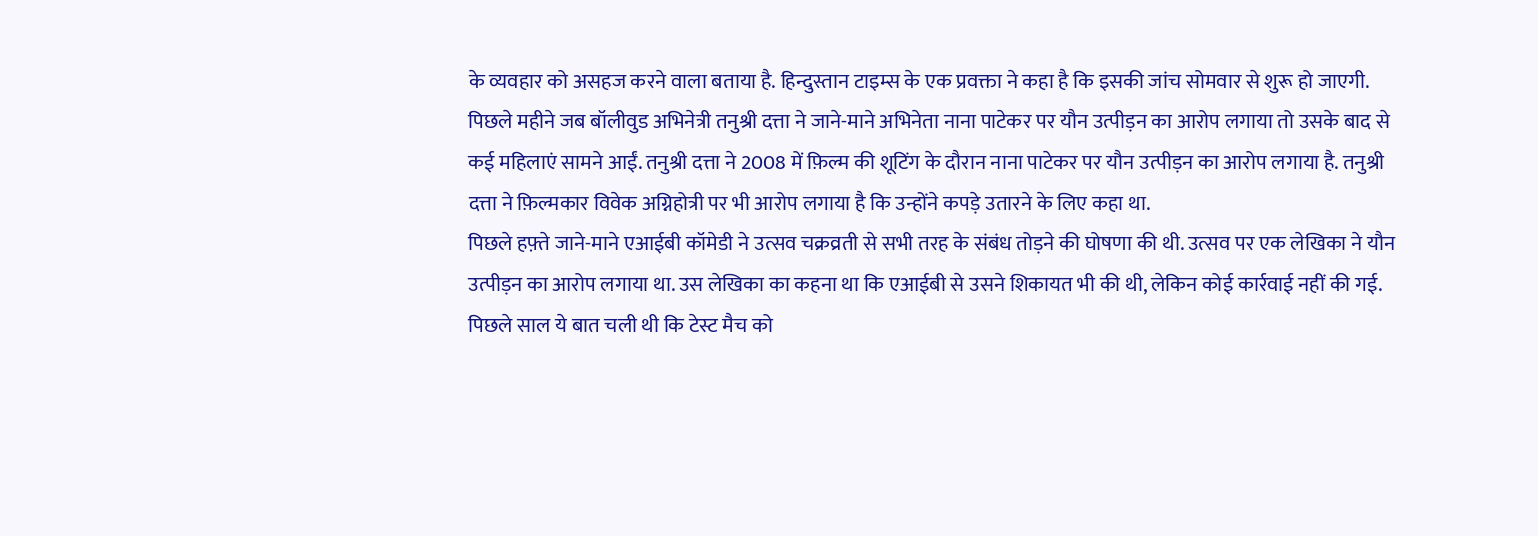के व्यवहार को असहज करने वाला बताया है. हिन्दुस्तान टाइम्स के एक प्रवक्ता ने कहा है कि इसकी जांच सोमवार से शुरू हो जाएगी.
पिछले महीने जब बॉलीवुड अभिनेत्री तनुश्री दत्ता ने जाने-माने अभिनेता नाना पाटेकर पर यौन उत्पीड़न का आरोप लगाया तो उसके बाद से कई महिलाएं सामने आईं. तनुश्री दत्ता ने 2008 में फ़िल्म की शूटिंग के दौरान नाना पाटेकर पर यौन उत्पीड़न का आरोप लगाया है. तनुश्री दत्ता ने फ़िल्मकार विवेक अग्निहोत्री पर भी आरोप लगाया है कि उन्होंने कपड़े उतारने के लिए कहा था.
पिछले हफ़्ते जाने-माने एआईबी कॉमेडी ने उत्सव चक्रव्रती से सभी तरह के संबंध तोड़ने की घोषणा की थी. उत्सव पर एक लेखिका ने यौन उत्पीड़न का आरोप लगाया था. उस लेखिका का कहना था कि एआईबी से उसने शिकायत भी की थी, लेकिन कोई कार्रवाई नहीं की गई.
पिछले साल ये बात चली थी कि टेस्ट मैच को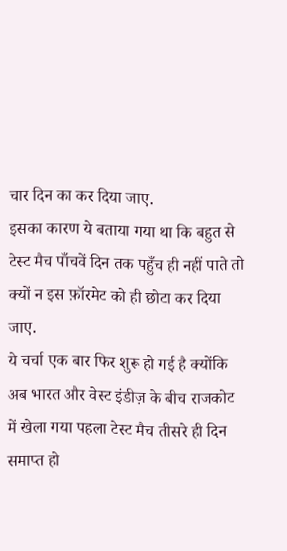चार दिन का कर दिया जाए.
इसका कारण ये बताया गया था कि बहुत से टेस्ट मैच पाँचवें दिन तक पहुँच ही नहीं पाते तो क्यों न इस फ़ॉरमेट को ही छोटा कर दिया जाए.
ये चर्चा एक बार फिर शुरू हो गई है क्योंकि अब भारत और वेस्ट इंडीज़ के बीच राजकोट में खेला गया पहला टेस्ट मैच तीसरे ही दिन समाप्त हो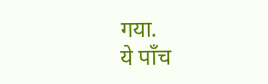गया.
ये पाँच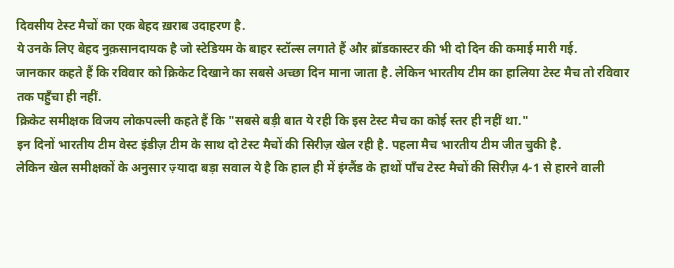दिवसीय टेस्ट मैचों का एक बेहद ख़राब उदाहरण है.
ये उनके लिए बेहद नुक़सानदायक है जो स्टेडियम के बाहर स्टॉल्स लगाते हैं और ब्रॉडकास्टर की भी दो दिन की कमाई मारी गई.
जानकार कहते हैं कि रविवार को क्रिकेट दिखाने का सबसे अच्छा दिन माना जाता है. लेकिन भारतीय टीम का हालिया टेस्ट मैच तो रविवार तक पहुँचा ही नहीं.
क्रिकेट समीक्षक विजय लोकपल्ली कहते हैं कि "सबसे बड़ी बात ये रही कि इस टेस्ट मैच का कोई स्तर ही नहीं था."
इन दिनों भारतीय टीम वेस्ट इंडीज़ टीम के साथ दो टेस्ट मैचों की सिरीज़ खेल रही है. पहला मैच भारतीय टीम जीत चुकी है.
लेकिन खेल समीक्षकों के अनुसार ज़्यादा बड़ा सवाल ये है कि हाल ही में इंग्लैंड के हाथों पाँच टेस्ट मैचों की सिरीज़ 4-1 से हारने वाली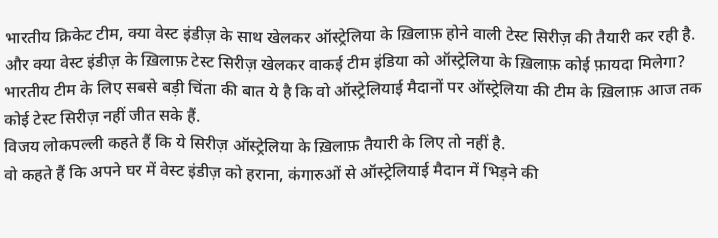भारतीय क्रिकेट टीम, क्या वेस्ट इंडीज़ के साथ खेलकर ऑस्ट्रेलिया के ख़िलाफ़ होने वाली टेस्ट सिरीज़ की तैयारी कर रही है.
और क्या वेस्ट इंडीज़ के ख़िलाफ़ टेस्ट सिरीज़ खेलकर वाकई टीम इंडिया को ऑस्ट्रेलिया के ख़िलाफ़ कोई फ़ायदा मिलेगा?
भारतीय टीम के लिए सबसे बड़ी चिंता की बात ये है कि वो ऑस्ट्रेलियाई मैदानों पर ऑस्ट्रेलिया की टीम के ख़िलाफ़ आज तक कोई टेस्ट सिरीज़ नहीं जीत सके हैं.
विजय लोकपल्ली कहते हैं कि ये सिरीज़ ऑस्ट्रेलिया के ख़िलाफ़ तैयारी के लिए तो नहीं है.
वो कहते हैं कि अपने घर में वेस्ट इंडीज़ को हराना, कंगारुओं से ऑस्ट्रेलियाई मैदान में भिड़ने की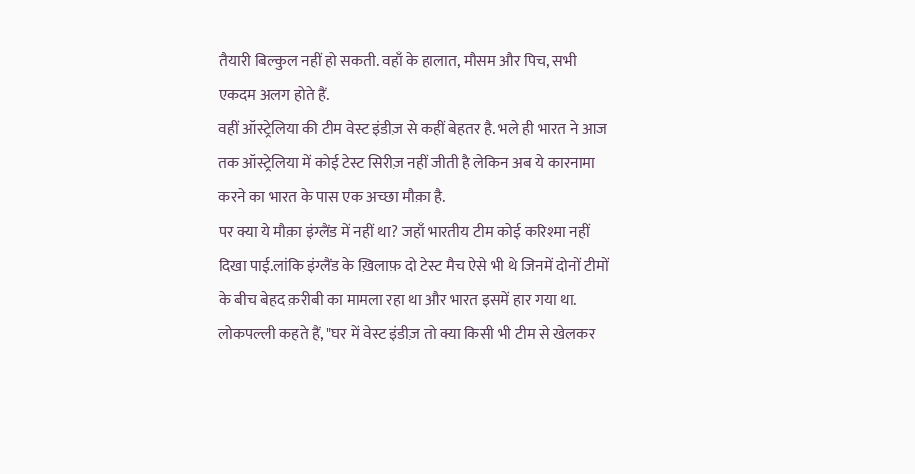तैयारी बिल्कुल नहीं हो सकती. वहाँ के हालात, मौसम और पिच, सभी एकदम अलग होते हैं.
वहीं ऑस्ट्रेलिया की टीम वेस्ट इंडीज़ से कहीं बेहतर है. भले ही भारत ने आज तक ऑस्ट्रेलिया में कोई टेस्ट सिरीज़ नहीं जीती है लेकिन अब ये कारनामा करने का भारत के पास एक अच्छा मौक़ा है.
पर क्या ये मौक़ा इंग्लैंड में नहीं था? जहाँ भारतीय टीम कोई करिश्मा नहीं दिखा पाई.लांकि इंग्लैंड के ख़िलाफ़ दो टेस्ट मैच ऐसे भी थे जिनमें दोनों टीमों के बीच बेहद क़रीबी का मामला रहा था और भारत इसमें हार गया था.
लोकपल्ली कहते हैं, "घर में वेस्ट इंडीज़ तो क्या किसी भी टीम से खेलकर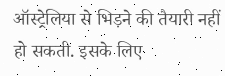ऑस्ट्रेलिया से भिड़ने की तैयारी नहीं हो सकती. इसके लिए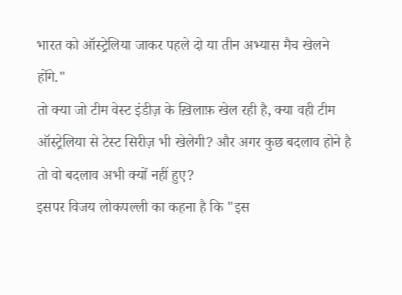भारत को ऑस्ट्रेलिया जाकर पहले दो या तीन अभ्यास मैच खेलने होंगे."
तो क्या जो टीम वेस्ट इंडीज़ के ख़िलाफ़ खेल रही है, क्या वही टीम ऑस्ट्रेलिया से टेस्ट सिरीज़ भी खेलेगी? और अगर कुछ बदलाव होने है तो वो बदलाव अभी क्यों नहीं हुए?
इसपर विजय लोकपल्ली का कहना है कि "इस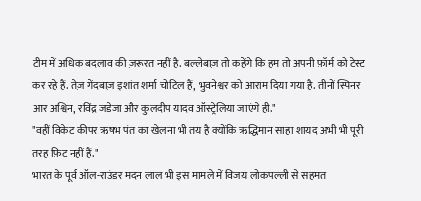टीम में अधिक बदलाव की ज़रूरत नहीं है. बल्लेबाज़ तो कहेंगे कि हम तो अपनी फ़ॉर्म को टेस्ट कर रहे हैं. तेज़ गेंदबाज़ इशांत शर्मा चोटिल हैं, भुवनेश्वर को आराम दिया गया है. तीनों स्पिनर आर अश्विन, रविंद्र जडेजा और कुलदीप यादव ऑस्ट्रेलिया जाएंगे ही."
"वहीं विकेट कीपर ऋषभ पंत का खेलना भी तय है क्योंकि ऋद्धिमान साहा शायद अभी भी पूरी तरह फ़िट नहीं हैं."
भारत के पूर्व ऑल-राउंडर मदन लाल भी इस मामले में विजय लोकपल्ली से सहमत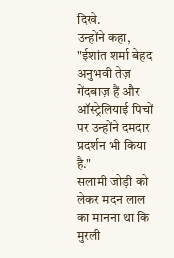दिखे.
उन्होंने कहा, "ईशांत शर्मा बेहद अनुभवी तेज़ गेंदबाज़ हैं और ऑस्ट्रेलियाई पिचों पर उन्होंने दमदार प्रदर्शन भी किया है."
सलामी जोड़ी को लेकर मदन लाल का मानना था कि मुरली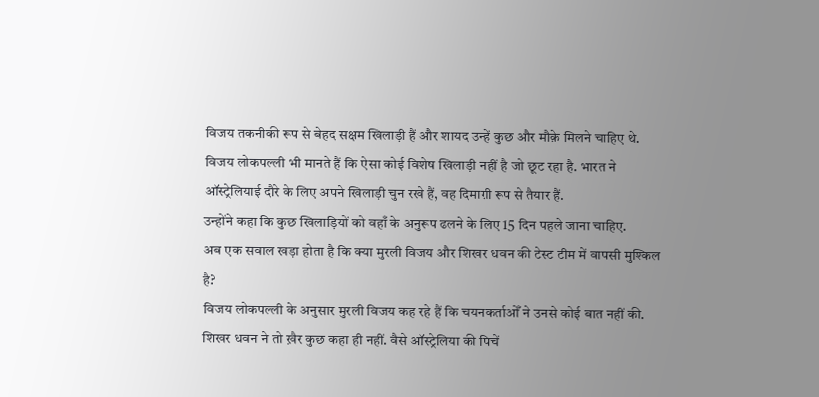विजय तकनीकी रूप से बेहद सक्षम खिलाड़ी हैं और शायद उन्हें कुछ और मौक़े मिलने चाहिए थे.
विजय लोकपल्ली भी मानते हैं कि ऐसा कोई विशेष खिलाड़ी नहीं है जो छूट रहा है. भारत ने ऑस्ट्रेलियाई दौरे के लिए अपने खिलाड़ी चुन रखे हैं, वह दिमाग़ी रूप से तैयार हैं.
उन्होंने कहा कि कुछ खिलाड़ियों को वहाँ के अनुरूप ढलने के लिए 15 दिन पहले जाना चाहिए.
अब एक सवाल खड़ा होता है कि क्या मुरली विजय और शिखर धवन की टेस्ट टीम में वापसी मुश्किल है?
विजय लोकपल्ली के अनुसार मुरली विजय कह रहे हैं कि चयनकर्ताओँ ने उनसे कोई बात नहीं की. शिखर धवन ने तो ख़ैर कुछ कहा ही नहीं. वैसे ऑस्ट्रेलिया की पिचें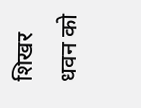शिखर धवन को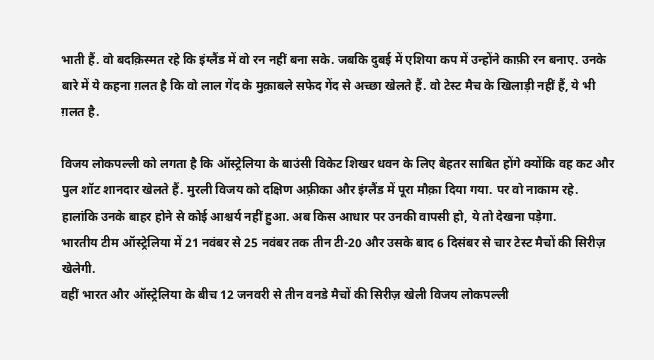भाती हैं. वो बदक़िस्मत रहे कि इंग्लैंड में वो रन नहीं बना सके. जबकि दुबई में एशिया कप में उन्होंने काफ़ी रन बनाए. उनके बारे में ये कहना ग़लत है कि वो लाल गेंद के मुक़ाबले सफेद गेंद से अच्छा खेलते हैं. वो टेस्ट मैच के खिलाड़ी नहीं हैं, ये भी ग़लत है.

विजय लोकपल्ली को लगता है कि ऑस्ट्रेलिया के बाउंसी विकेट शिखर धवन के लिए बेहतर साबित होंगे क्योंकि वह कट और पुल शॉट शानदार खेलते हैं. मुरली विजय को दक्षिण अफ़्रीका और इंग्लैंड में पूरा मौक़ा दिया गया. पर वो नाकाम रहे. हालांकि उनके बाहर होने से कोई आश्चर्य नहीं हुआ. अब किस आधार पर उनकी वापसी हो, ये तो देखना पड़ेगा.
भारतीय टीम ऑस्ट्रेलिया में 21 नवंबर से 25 नवंबर तक तीन टी-20 और उसके बाद 6 दिसंबर से चार टेस्ट मैचों की सिरीज़ खेलेगी.
वहीं भारत और ऑस्ट्रेलिया के बीच 12 जनवरी से तीन वनडे मैचों की सिरीज़ खेली विजय लोकपल्ली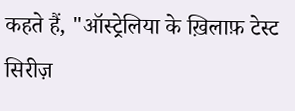कहते हैं, "ऑस्ट्रेलिया के ख़िलाफ़ टेस्ट सिरीज़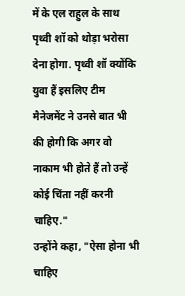में के एल राहुल के साथ पृथ्वी शॉ को थोड़ा भरोसा देना होगा. पृथ्वी शॉ क्योंकि युवा हैं इसलिए टीम मैनेजमेंट ने उनसे बात भी की होगी कि अगर वो नाकाम भी होते हैं तो उन्हें कोई चिंता नहीं करनी चाहिए."
उन्होंने कहा, "ऐसा होना भी चाहिए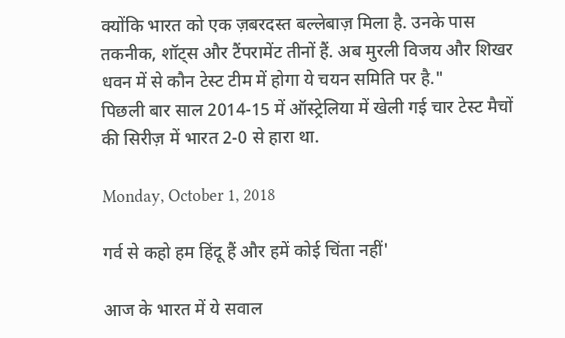क्योंकि भारत को एक ज़बरदस्त बल्लेबाज़ मिला है. उनके पास तकनीक, शॉट्स और टैंपरामेंट तीनों हैं. अब मुरली विजय और शिखर धवन में से कौन टेस्ट टीम में होगा ये चयन समिति पर है."
पिछली बार साल 2014-15 में ऑस्ट्रेलिया में खेली गई चार टेस्ट मैचों की सिरीज़ में भारत 2-0 से हारा था.

Monday, October 1, 2018

गर्व से कहो हम हिंदू हैं और हमें कोई चिंता नहीं'

आज के भारत में ये सवाल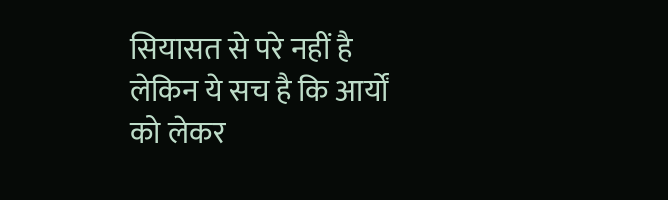सियासत से परे नहीं है लेकिन ये सच है कि आर्यों को लेकर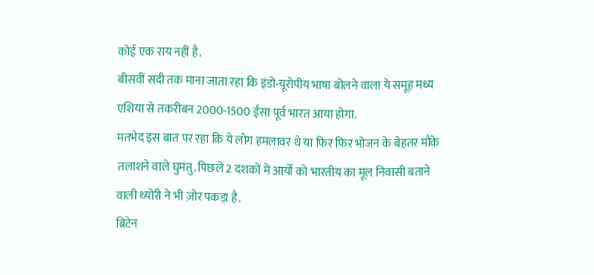कोई एक राय नहीं है.
बीसवीं सदी तक माना जाता रहा कि इंडो-यूरोपीय भाषा बोलने वाला ये समूह मध्य एशिया से तकरीबन 2000-1500 ईसा पूर्व भारत आया होगा.
मतभेद इस बात पर रहा कि ये लोग हमलावर थे या फिर फिर भोजन के बेहतर मौके तलाशने वाले घुमंतु. पिछले 2 दशकों में आर्यों को भारतीय का मूल निवासी बताने वाली थ्योरी ने भी ज़ोर पकड़ा है.
ब्रिटेन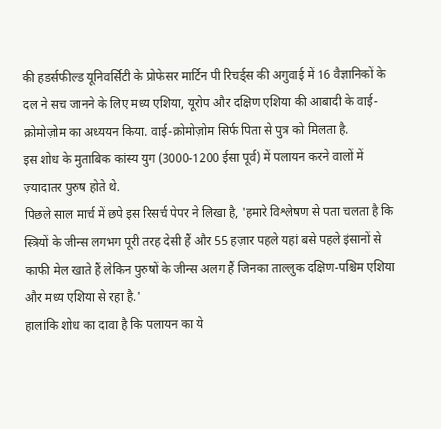की हडर्सफील्ड यूनिवर्सिटी के प्रोफेसर मार्टिन पी रिचर्ड्स की अगुवाई में 16 वैज्ञानिकों के दल ने सच जानने के लिए मध्य एशिया, यूरोप और दक्षिण एशिया की आबादी के वाई-क्रोमोज़ोम का अध्ययन किया. वाई-क्रोमोज़ोम सिर्फ पिता से पुत्र को मिलता है.
इस शोध के मुताबिक कांस्य युग (3000-1200 ईसा पूर्व) में पलायन करने वालों में ज़्यादातर पुरुष होते थे.
पिछले साल मार्च में छपे इस रिसर्च पेपर ने लिखा है, 'हमारे विश्लेषण से पता चलता है कि स्त्रियों के जीन्स लगभग पूरी तरह देसी हैं और 55 हज़ार पहले यहां बसे पहले इंसानों से काफी मेल खाते हैं लेकिन पुरुषों के जीन्स अलग हैं जिनका ताल्लुक दक्षिण-पश्चिम एशिया और मध्य एशिया से रहा है.'
हालांकि शोध का दावा है कि पलायन का ये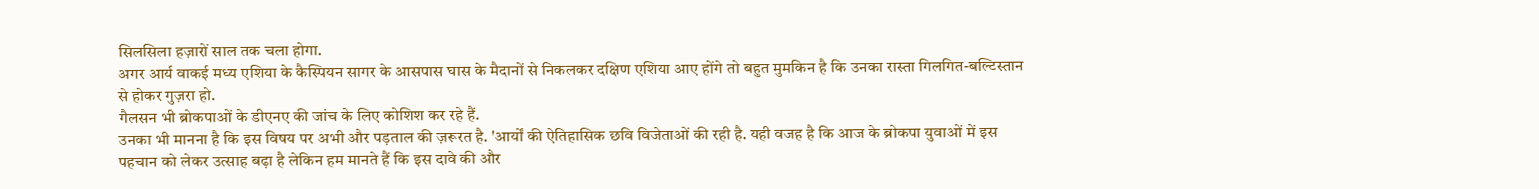सिलसिला हज़ारों साल तक चला होगा.
अगर आर्य वाकई मध्य एशिया के कैस्पियन सागर के आसपास घास के मैदानों से निकलकर दक्षिण एशिया आए होंगे तो बहुत मुमकिन है कि उनका रास्ता गिलगित-बल्टिस्तान से होकर गुज़रा हो.
गैलसन भी ब्रोकपाओं के डीएनए की जांच के लिए कोशिश कर रहे हैं.
उनका भी मानना है कि इस विषय पर अभी और पड़ताल की ज़रूरत है. 'आर्यों की ऐतिहासिक छवि विजेताओं की रही है. यही वजह है कि आज के ब्रोकपा युवाओं में इस पहचान को लेकर उत्साह बढ़ा है लेकिन हम मानते हैं कि इस दावे की और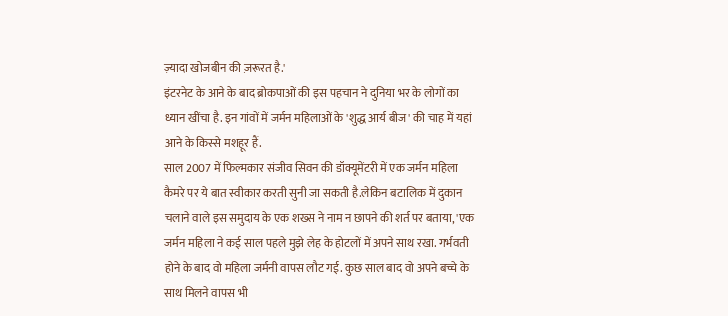ज़्यादा खोजबीन की ज़रूरत है.'
इंटरनेट के आने के बाद ब्रोकपाओं की इस पहचान ने दुनिया भर के लोगों का ध्यान खींचा है. इन गांवों में जर्मन महिलाओं के 'शुद्ध आर्य बीज' की चाह में यहां आने के किस्से मशहूर हैं.
साल 2007 में फिल्मकार संजीव सिवन की डॉक्यूमेंटरी में एक जर्मन महिला कैमरे पर ये बात स्वीकार करती सुनी जा सकती है.लेकिन बटालिक में दुकान चलाने वाले इस समुदाय के एक शख्स ने नाम न छापने की शर्त पर बताया, 'एक जर्मन महिला ने कई साल पहले मुझे लेह के होटलों में अपने साथ रखा. गर्भवती होने के बाद वो महिला जर्मनी वापस लौट गई. कुछ साल बाद वो अपने बच्चे के साथ मिलने वापस भी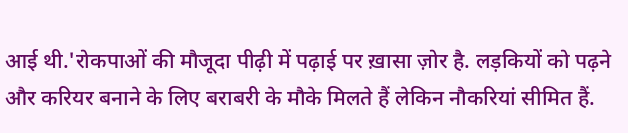आई थी.'रोकपाओं की मौजूदा पीढ़ी में पढ़ाई पर ख़ासा ज़ोर है. लड़कियों को पढ़ने और करियर बनाने के लिए बराबरी के मौके मिलते हैं लेकिन नौकरियां सीमित हैं.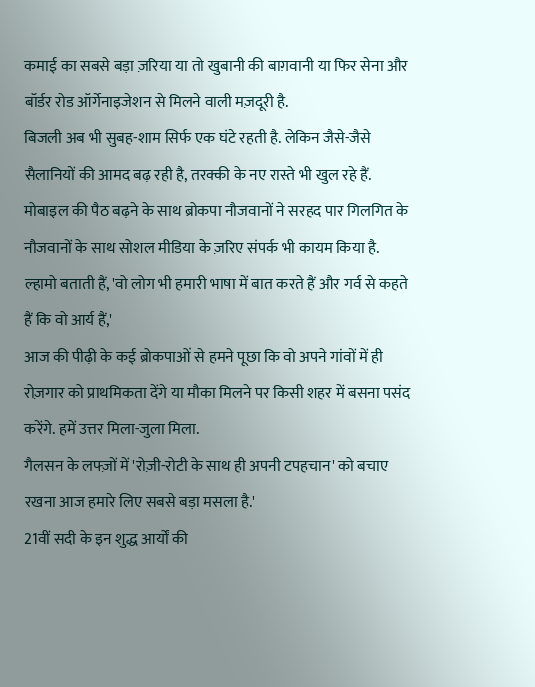कमाई का सबसे बड़ा ज़रिया या तो खुबानी की बाग़वानी या फिर सेना और बॉर्डर रोड ऑर्गेनाइजेशन से मिलने वाली मज़दूरी है.
बिजली अब भी सुबह-शाम सिर्फ एक घंटे रहती है. लेकिन जैसे-जैसे सैलानियों की आमद बढ़ रही है, तरक्की के नए रास्ते भी खुल रहे हैं.
मोबाइल की पैठ बढ़ने के साथ ब्रोकपा नौजवानों ने सरहद पार गिलगित के नौजवानों के साथ सोशल मीडिया के ज़रिए संपर्क भी कायम किया है.
ल्हामो बताती हैं, 'वो लोग भी हमारी भाषा में बात करते हैं और गर्व से कहते हैं कि वो आर्य हैं,'
आज की पीढ़ी के कई ब्रोकपाओं से हमने पूछा कि वो अपने गांवों में ही रोज़गार को प्राथमिकता देंगे या मौका मिलने पर किसी शहर में बसना पसंद करेंगे. हमें उत्तर मिला-जुला मिला.
गैलसन के लफ्ज़ों में 'रोज़ी-रोटी के साथ ही अपनी टपहचान' को बचाए रखना आज हमारे लिए सबसे बड़ा मसला है.'
21वीं सदी के इन शुद्ध आर्यों की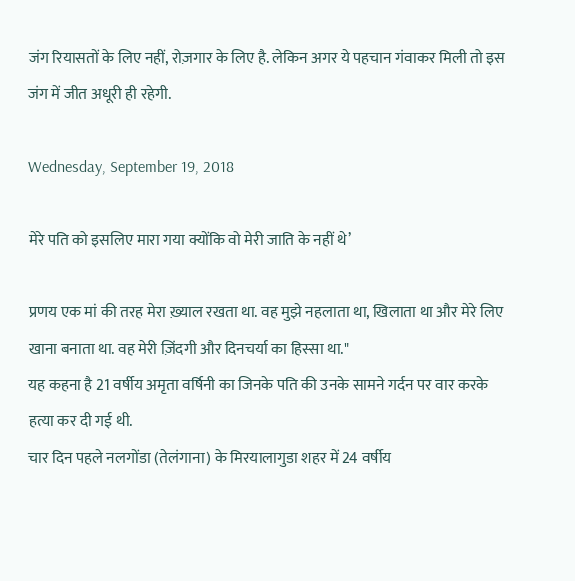जंग रियासतों के लिए नहीं, रोज़गार के लिए है. लेकिन अगर ये पहचान गंवाकर मिली तो इस जंग में जीत अधूरी ही रहेगी.

Wednesday, September 19, 2018

मेरे पति को इसलिए मारा गया क्योंकि वो मेरी जाति के नहीं थे’

प्रणय एक मां की तरह मेरा ख़्याल रखता था. वह मुझे नहलाता था, खिलाता था और मेरे लिए खाना बनाता था. वह मेरी ज़िंदगी और दिनचर्या का हिस्सा था."
यह कहना है 21 वर्षीय अमृता वर्षिनी का जिनके पति की उनके सामने गर्दन पर वार करके हत्या कर दी गई थी.
चार दिन पहले नलगोंडा (तेलंगाना) के मिरयालागुडा शहर में 24 वर्षीय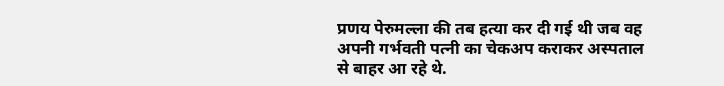प्रणय पेरुमल्ला की तब हत्या कर दी गई थी जब वह अपनी गर्भवती पत्नी का चेकअप कराकर अस्पताल से बाहर आ रहे थे.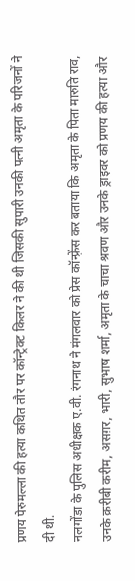प्रणय पेरुमल्ला की हत्या कथित तौर पर कॉन्ट्रेक्ट किलर ने की थी जिसकी सुपारी उनकी पत्नी अमृता के परिजनों ने दी थी.
नलगोंडा के पुलिस अधीक्षक ए.वी. रंगनाथ ने मंगलवार को प्रेस कॉन्फ़्रेंस कर बताया कि अमृता के पिता मारुति राव, उनके क़रीबी करीम, असग़र, भारी, सुभाष शर्मा, अमृता के चाचा श्रवण और उनके ड्राइवर को प्रणय की हत्या और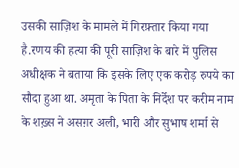उसकी साज़िश के मामले में गिरफ़्तार किया गया है.रणय की हत्या की पूरी साज़िश के बारे में पुलिस अधीक्षक ने बताया कि इसके लिए एक करोड़ रुपये का सौदा हुआ था. अमृता के पिता के निर्देश पर करीम नाम के शख़्स ने असग़र अली, भारी और सुभाष शर्मा से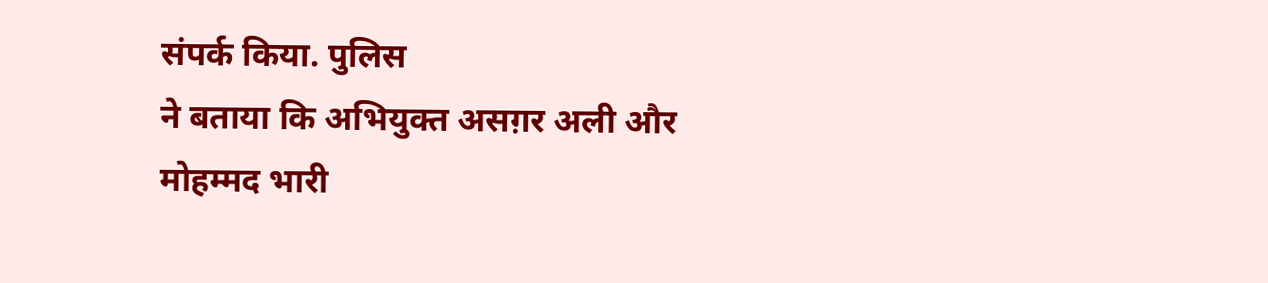संपर्क किया. पुलिस
ने बताया कि अभियुक्त असग़र अली और मोहम्मद भारी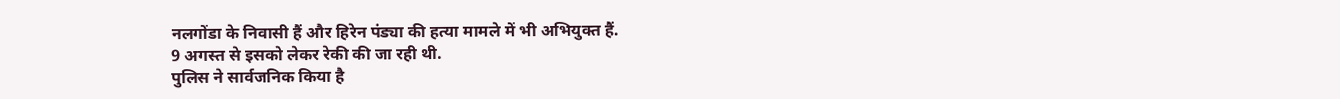नलगोंडा के निवासी हैं और हिरेन पंड्या की हत्या मामले में भी अभियुक्त हैं.
9 अगस्त से इसको लेकर रेकी की जा रही थी.
पुलिस ने सार्वजनिक किया है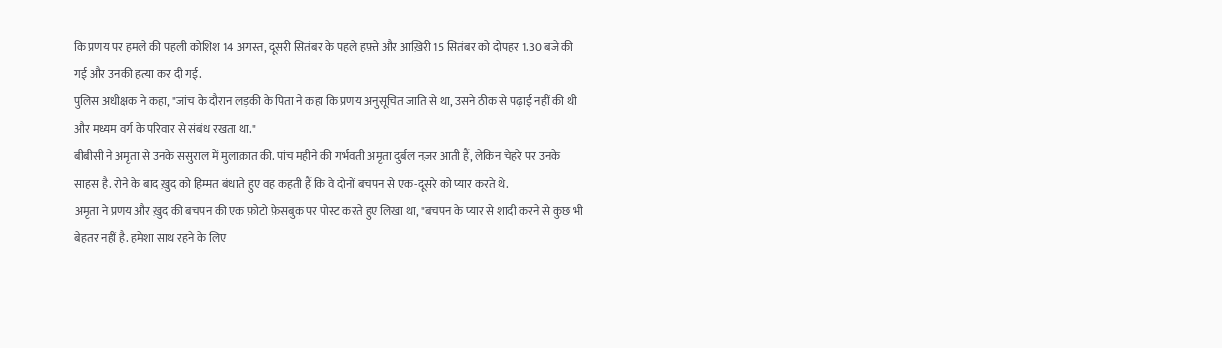कि प्रणय पर हमले की पहली कोशिश 14 अगस्त, दूसरी सितंबर के पहले हफ़्ते और आख़िरी 15 सितंबर को दोपहर 1.30 बजे की गई और उनकी हत्या कर दी गई.
पुलिस अधीक्षक ने कहा, "जांच के दौरान लड़की के पिता ने कहा कि प्रणय अनुसूचित जाति से था, उसने ठीक से पढ़ाई नहीं की थी और मध्यम वर्ग के परिवार से संबंध रखता था."
बीबीसी ने अमृता से उनके ससुराल में मुलाक़ात की. पांच महीने की गर्भवती अमृता दुर्बल नज़र आती हैं, लेकिन चेहरे पर उनके साहस है. रोने के बाद ख़ुद को हिम्मत बंधाते हुए वह कहती हैं कि वे दोनों बचपन से एक-दूसरे को प्यार करते थे.
अमृता ने प्रणय और ख़ुद की बचपन की एक फ़ोटो फ़ेसबुक पर पोस्ट करते हुए लिखा था, "बचपन के प्यार से शादी करने से कुछ भी बेहतर नहीं है. हमेशा साथ रहने के लिए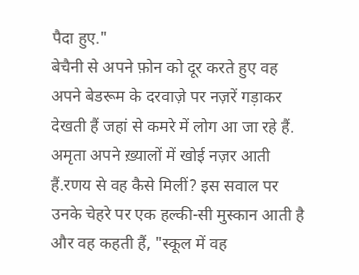पैदा हुए."
बेचैनी से अपने फ़ोन को दूर करते हुए वह अपने बेडरूम के दरवाज़े पर नज़रें गड़ाकर देखती हैं जहां से कमरे में लोग आ जा रहे हैं. अमृता अपने ख़्यालों में खोई नज़र आती हैं.रणय से वह कैसे मिलीं? इस सवाल पर उनके चेहरे पर एक हल्की-सी मुस्कान आती है और वह कहती हैं, "स्कूल में वह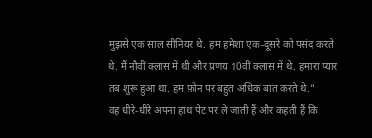मुझसे एक साल सीनियर थे. हम हमेशा एक-दूसरे को पसंद करते थे. मैं नौवीं क्लास में थी और प्रणय 10वीं क्लास में थे. हमारा प्यार तब शुरू हुआ था. हम फ़ोन पर बहुत अधिक बात करते थे."
वह धीरे-धीरे अपना हाथ पेट पर ले जाती हैं और कहती हैं कि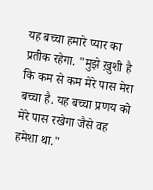यह बच्चा हमारे प्यार का प्रतीक रहेगा. "मुझे ख़ुशी है कि कम से कम मेरे पास मेरा बच्चा है. यह बच्चा प्रणय को मेरे पास रखेगा जैसे वह हमेशा था."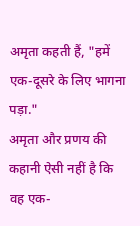अमृता कहती हैं, "हमें एक-दूसरे के लिए भागना पड़ा."
अमृता और प्रणय की कहानी ऐसी नहीं है कि वह एक-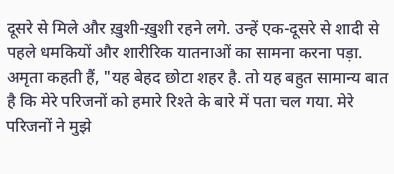दूसरे से मिले और ख़ुशी-ख़ुशी रहने लगे. उन्हें एक-दूसरे से शादी से पहले धमकियों और शारीरिक यातनाओं का सामना करना पड़ा.
अमृता कहती हैं, "यह बेहद छोटा शहर है. तो यह बहुत सामान्य बात है कि मेरे परिजनों को हमारे रिश्ते के बारे में पता चल गया. मेरे परिजनों ने मुझे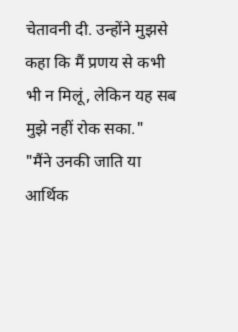चेतावनी दी. उन्होंने मुझसे कहा कि मैं प्रणय से कभी भी न मिलूं, लेकिन यह सब मुझे नहीं रोक सका."
"मैंने उनकी जाति या आर्थिक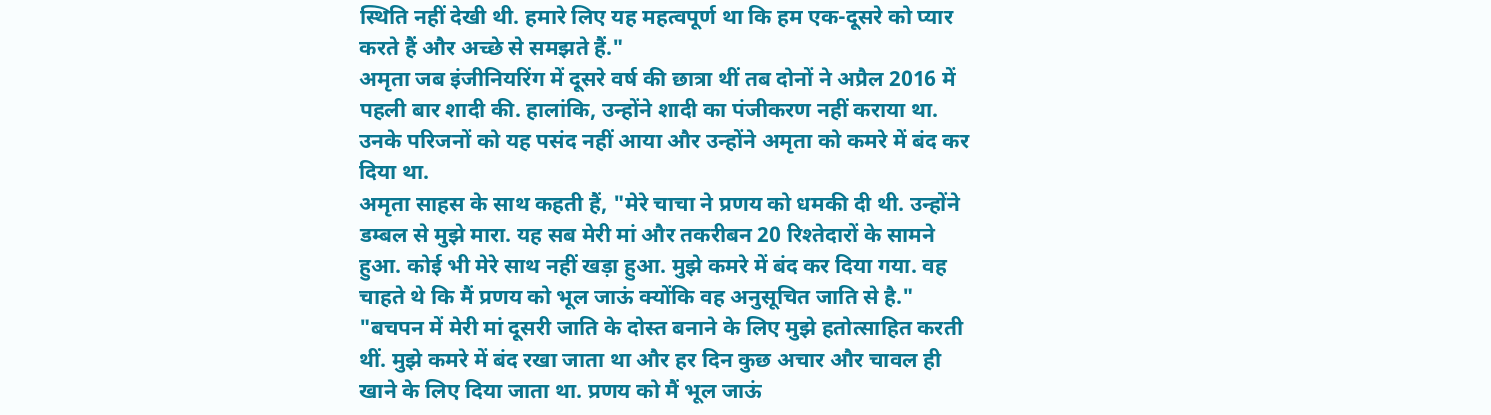स्थिति नहीं देखी थी. हमारे लिए यह महत्वपूर्ण था कि हम एक-दूसरे को प्यार करते हैं और अच्छे से समझते हैं."
अमृता जब इंजीनियरिंग में दूसरे वर्ष की छात्रा थीं तब दोनों ने अप्रैल 2016 में पहली बार शादी की. हालांकि, उन्होंने शादी का पंजीकरण नहीं कराया था. उनके परिजनों को यह पसंद नहीं आया और उन्होंने अमृता को कमरे में बंद कर दिया था.
अमृता साहस के साथ कहती हैं, "मेरे चाचा ने प्रणय को धमकी दी थी. उन्होंने डम्बल से मुझे मारा. यह सब मेरी मां और तकरीबन 20 रिश्तेदारों के सामने हुआ. कोई भी मेरे साथ नहीं खड़ा हुआ. मुझे कमरे में बंद कर दिया गया. वह चाहते थे कि मैं प्रणय को भूल जाऊं क्योंकि वह अनुसूचित जाति से है."
"बचपन में मेरी मां दूसरी जाति के दोस्त बनाने के लिए मुझे हतोत्साहित करती थीं. मुझे कमरे में बंद रखा जाता था और हर दिन कुछ अचार और चावल ही खाने के लिए दिया जाता था. प्रणय को मैं भूल जाऊं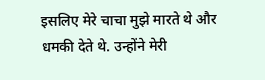इसलिए मेरे चाचा मुझे मारते थे और धमकी देते थे. उन्होंने मेरी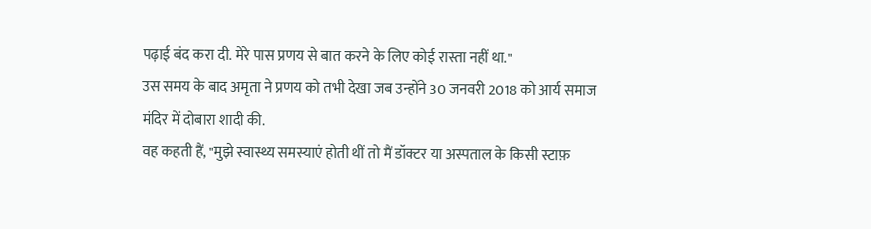पढ़ाई बंद करा दी. मेरे पास प्रणय से बात करने के लिए कोई रास्ता नहीं था."
उस समय के बाद अमृता ने प्रणय को तभी देखा जब उन्होंने 30 जनवरी 2018 को आर्य समाज मंदिर में दोबारा शादी की.
वह कहती हैं, "मुझे स्वास्थ्य समस्याएं होती थीं तो मैं डॉक्टर या अस्पताल के किसी स्टाफ़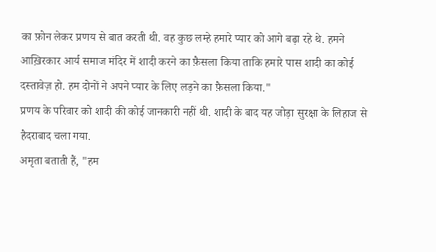का फ़ोन लेकर प्रणय से बात करती थी. वह कुछ लम्हे हमारे प्यार को आगे बढ़ा रहे थे. हमने आख़िरकार आर्य समाज मंदिर में शादी करने का फ़ैसला किया ताकि हमारे पास शादी का कोई दस्तावेज़ हो. हम दोनों ने अपने प्यार के लिए लड़ने का फ़ैसला किया."
प्रणय के परिवार को शादी की कोई जानकारी नहीं थी. शादी के बाद यह जोड़ा सुरक्षा के लिहाज से हैदराबाद चला गया.
अमृता बताती हैं, "हम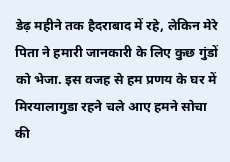डेढ़ महीने तक हैदराबाद में रहे, लेकिन मेरे पिता ने हमारी जानकारी के लिए कुछ गुंडों को भेजा. इस वजह से हम प्रणय के घर में मिरयालागुडा रहने चले आए हमने सोचा की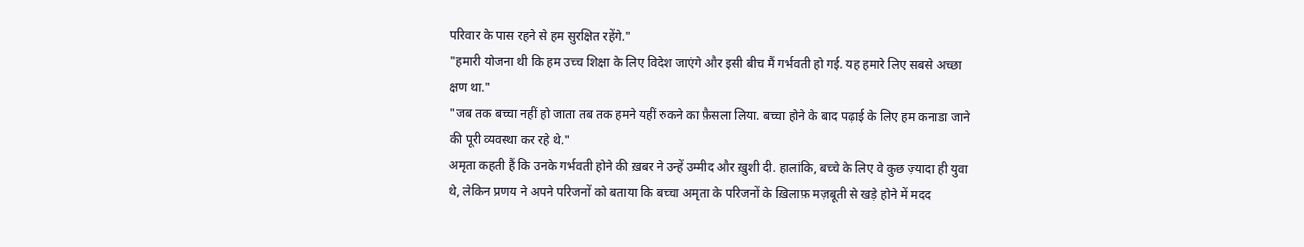परिवार के पास रहने से हम सुरक्षित रहेंगे."
"हमारी योजना थी कि हम उच्च शिक्षा के लिए विदेश जाएंगे और इसी बीच मैं गर्भवती हो गई. यह हमारे लिए सबसे अच्छा क्षण था."
"जब तक बच्चा नहीं हो जाता तब तक हमने यहीं रुकने का फ़ैसला लिया. बच्चा होने के बाद पढ़ाई के लिए हम कनाडा जाने की पूरी व्यवस्था कर रहे थे."
अमृता कहती हैं कि उनके गर्भवती होने की ख़बर ने उन्हें उम्मीद और ख़ुशी दी. हालांकि, बच्चे के लिए वे कुछ ज़्यादा ही युवा थे, लेकिन प्रणय ने अपने परिजनों को बताया कि बच्चा अमृता के परिजनों के ख़िलाफ़ मज़बूती से खड़े होने में मदद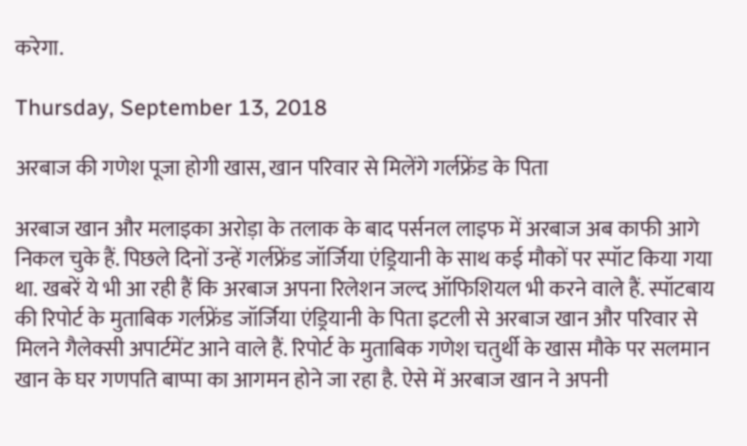करेगा.

Thursday, September 13, 2018

अरबाज की गणेश पूजा होगी खास, खान परिवार से मिलेंगे गर्लफ्रेंड के पिता

अरबाज खान और मलाइका अरोड़ा के तलाक के बाद पर्सनल लाइफ में अरबाज अब काफी आगे निकल चुके हैं. प‍िछले द‍िनों उन्हें गर्लफ्रेंड जॉर्जिया एंड्रियानी के साथ कई मौकों पर स्पॉट किया गया था. खबरें ये भी आ रही हैं कि अरबाज अपना र‍िलेशन जल्द ऑफ‍िश‍ियल भी करने वाले हैं. स्पॉटबाय की र‍िपोर्ट के मुताब‍िक गर्लफ्रेंड जॉर्जिया एंड्रियानी के प‍िता इटली से अरबाज खान और परिवार से मिलने गैलेक्सी अपार्टमेंट आने वाले हैं. र‍िपोर्ट के मुताब‍िक गणेश चतुर्थी के खास मौके पर सलमान खान के घर गणपति बाप्पा का आगमन होने जा रहा है. ऐसे में अरबाज खान ने अपनी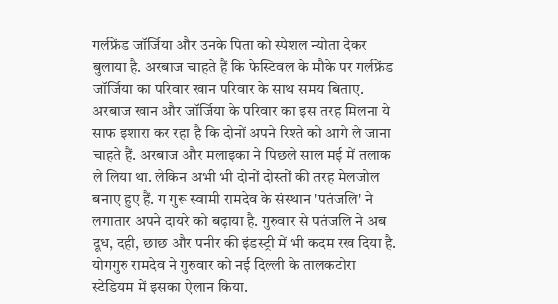गर्लफ्रेंड जॉर्जिया और उनके पिता को स्पेशल न्योता देकर बुलाया है. अरबाज चाहते हैं कि फेस्टिवल के मौके पर गर्लफ्रेंड जॉर्जिया का पर‍िवार खान परिवार के साथ समय बिताए. अरबाज खान और जॉर्ज‍िया के पर‍िवार का इस तरह मिलना ये साफ इशारा कर रहा है कि दोनों अपने र‍िश्ते को आगे ले जाना चाहते हैं. अरबाज और मलाइका ने पिछले साल मई में तलाक ले लिया था. लेकिन अभी भी दोनों दोस्तों की तरह मेलजोल बनाए हुए हैं. ग गुरू स्वामी रामदेव के संस्थान 'पतंजलि' ने लगातार अपने दायरे को बढ़ाया है. गुरुवार से पतंजलि ने अब दूध, दही, छाछ और पनीर की इंडस्ट्री में भी कदम रख दिया है. योगगुरु रामदेव ने गुरुवार को नई दिल्ली के तालकटोरा स्टेडियम में इसका ऐलान किया.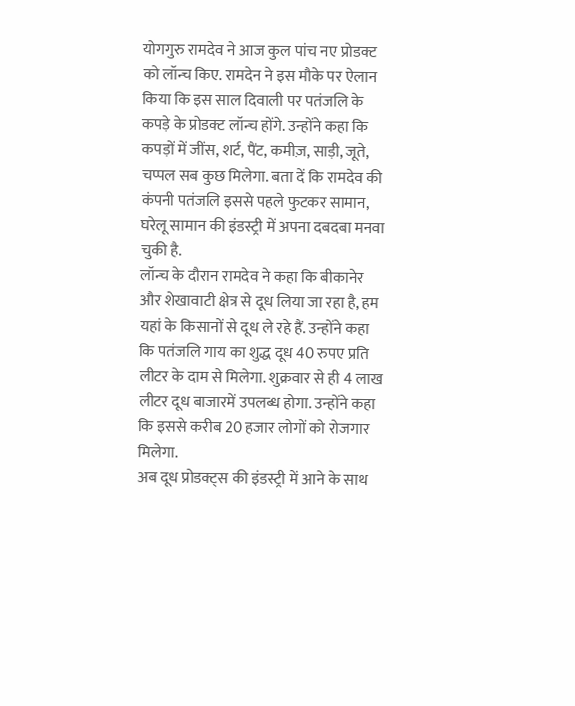योगगुरु रामदेव ने आज कुल पांच नए प्रोडक्ट को लॉन्च किए. रामदेन ने इस मौके पर ऐलान किया कि इस साल दिवाली पर पतंजलि के कपड़े के प्रोडक्ट लॉन्च होंगे. उन्होंने कहा कि कपड़ों में जींस, शर्ट, पैंट, कमीज़, साड़ी, जूते, चप्पल सब कुछ मिलेगा. बता दें कि रामदेव की कंपनी पतंजलि इससे पहले फुटकर सामान, घरेलू सामान की इंडस्ट्री में अपना दबदबा मनवा चुकी है.
लॉन्च के दौरान रामदेव ने कहा कि बीकानेर और शेखावाटी क्षेत्र से दूध लिया जा रहा है, हम यहां के किसानों से दूध ले रहे हैं. उन्होंने कहा कि पतंजलि गाय का शुद्ध दूध 40 रुपए प्रति लीटर के दाम से मिलेगा. शुक्रवार से ही 4 लाख लीटर दूध बाजारमें उपलब्ध होगा. उन्होंने कहा कि इससे करीब 20 हजार लोगों को रोजगार मिलेगा.
अब दूध प्रोडक्ट्स की इंडस्ट्री में आने के साथ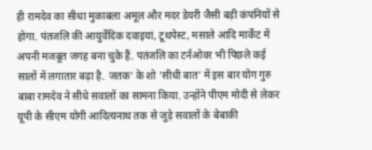ही रामदेव का सीधा मुकाबला अमूल और मदर डेयरी जैसी बड़ी कंपनियों से होगा. पंतजलि की आयुर्वेदिक दवाइयां, टूथपेस्ट, मसाले आदि मार्केट में अपनी मजबूत जगह बना चुके हैं. पतंजलि का टर्नओवर भी पिछले कई सालों में लगातार बढ़ा है. जतक' के शो 'सीधी बात' में इस बार योग गुरु बाबा रामदेव ने सीधे सवालों का सामना किया. उन्होंने पीएम मोदी से लेकर यूपी के सीएम योगी आदित्यनाथ तक से जुड़े सवालों के बेबाकी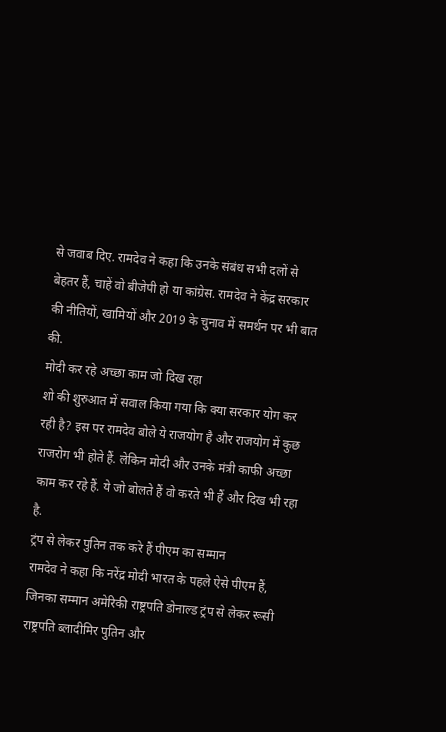से जवाब दिए. रामदेव ने कहा कि उनके संबंध सभी दलों से बेहतर हैं, चाहें वो बीजेपी हो या कांग्रेस. रामदेव ने केंद्र सरकार की नीतियों, खामियों और 2019 के चुनाव में समर्थन पर भी बात की.
मोदी कर रहे अच्छा काम जो दिख रहा
शो की शुरुआत में सवाल किया गया कि क्या सरकार योग कर रही है? इस पर रामदेव बोले ये राजयोग है और राजयोग में कुछ राजरोग भी होते हैं. लेकिन मोदी और उनके मंत्री काफी अच्छा काम कर रहे हैं. ये जो बोलते हैं वो करते भी हैं और दिख भी रहा है.
ट्रंप से लेकर पुतिन तक करे हैं पीएम का सम्मान
रामदेव ने कहा कि नरेंद्र मोदी भारत के पहले ऐसे पीएम हैं, जिनका सम्मान अमेरिकी राष्ट्रपति डोनाल्ड ट्रंप से लेकर रूसी राष्ट्रपति ब्लादीमिर पुतिन और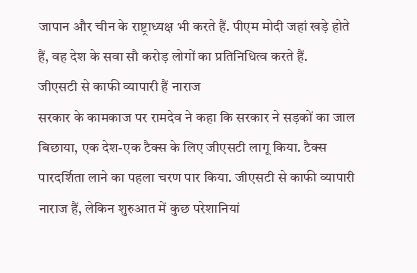जापान और चीन के राष्ट्राध्यक्ष भी करते हैं. पीएम मोदी जहां खड़े होते हैं, वह देश के सवा सौ करोड़ लोगों का प्रतिनिधित्व करते हैं.
जीएसटी से काफी व्यापारी हैं नाराज
सरकार के कामकाज पर रामदेव ने कहा कि सरकार ने सड़कों का जाल बिछाया, एक देश-एक टैक्स के लिए जीएसटी लागू किया. टैक्स पारदर्शिता लाने का पहला चरण पार किया. जीएसटी से काफी व्यापारी नाराज हैं, लेकिन शुरुआत में कुछ परेशानियां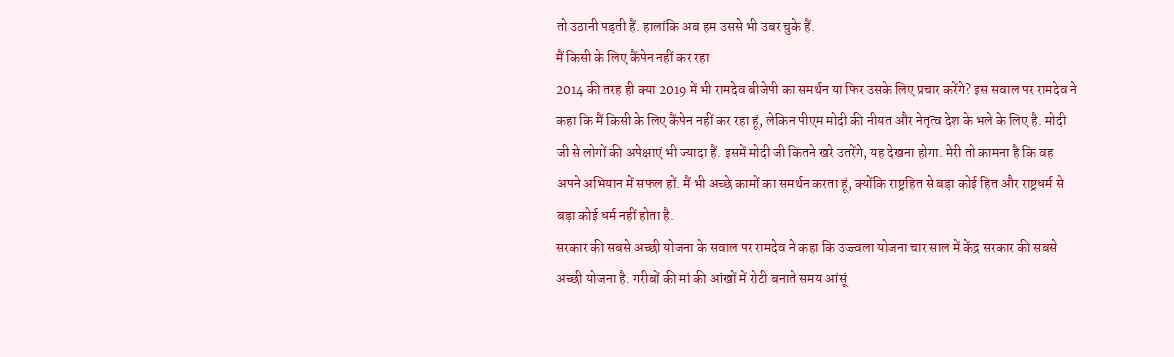तो उठानी पड़ती हैं. हालांकि अब हम उससे भी उबर चुके हैं.
मैं किसी के लिए कैंपेन नहीं कर रहा
2014 की तरह ही क्या 2019 में भी रामदेव बीजेपी का समर्थन या फिर उसके लिए प्रचार करेंगे? इस सवाल पर रामदेव ने कहा कि मैं किसी के लिए कैंपेन नहीं कर रहा हूं, लेकिन पीएम मोदी की नीयत और नेतृत्व देश के भले के लिए है. मोदी जी से लोगों की अपेक्षाएं भी ज्यादा हैं. इसमें मोदी जी कितने खरे उतरेंगे, यह देखना होगा. मेरी तो कामना है कि वह अपने अभियान में सफल हों. मैं भी अच्छे कामों का समर्थन करता हूं, क्योंकि राष्ट्रहित से बड़ा कोई हित और राष्ट्रधर्म से बड़ा कोई धर्म नहीं होता है.
सरकार की सबसे अच्छी योजना के सवाल पर रामदेव ने कहा कि उज्ज्वला योजना चार साल में केंद्र सरकार की सबसे अच्छी योजना है. गरीबों की मां की आंखों में रोटी बनाते समय आंसूं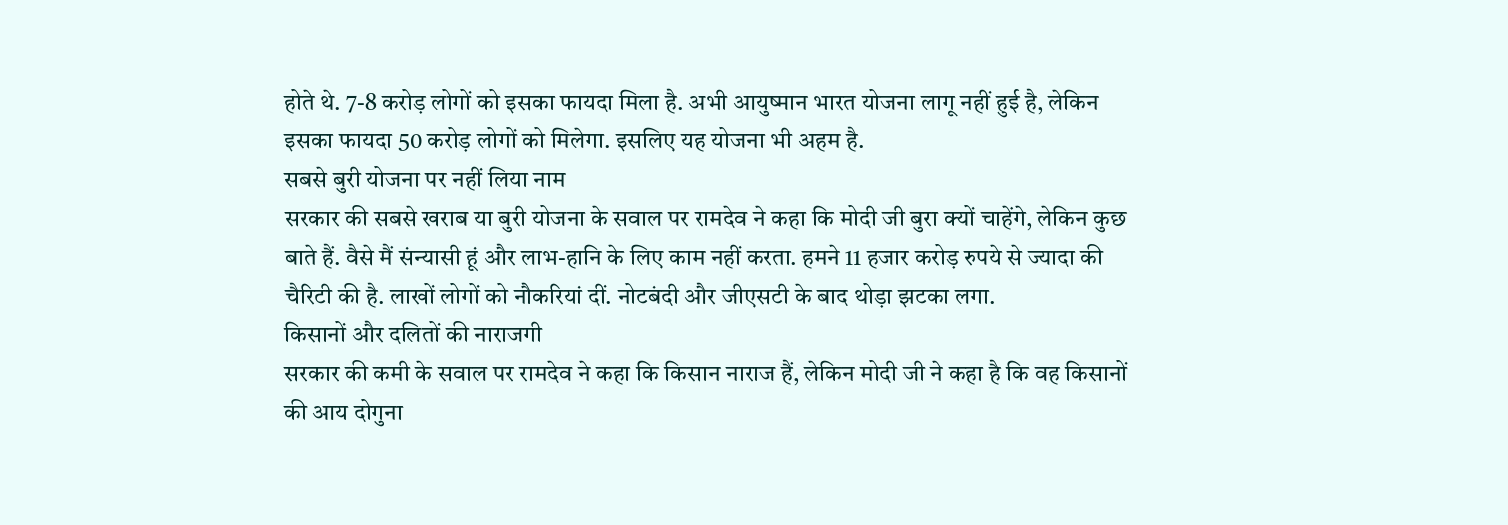होते थे. 7-8 करोड़ लोगों को इसका फायदा मिला है. अभी आयुष्मान भारत योजना लागू नहीं हुई है, लेकिन इसका फायदा 50 करोड़ लोगों को मिलेगा. इसलिए यह योजना भी अहम है.
सबसे बुरी योजना पर नहीं लिया नाम
सरकार की सबसे खराब या बुरी योजना के सवाल पर रामदेव ने कहा कि मोदी जी बुरा क्यों चाहेंगे, लेकिन कुछ बाते हैं. वैसे मैं संन्यासी हूं और लाभ-हानि के लिए काम नहीं करता. हमने 11 हजार करोड़ रुपये से ज्यादा की चैरिटी की है. लाखों लोगों को नौकरियां दीं. नोटबंदी और जीएसटी के बाद थोड़ा झटका लगा.
किसानों और दलितों की नाराजगी
सरकार की कमी के सवाल पर रामदेव ने कहा कि किसान नाराज हैं, लेकिन मोदी जी ने कहा है कि वह किसानों की आय दोगुना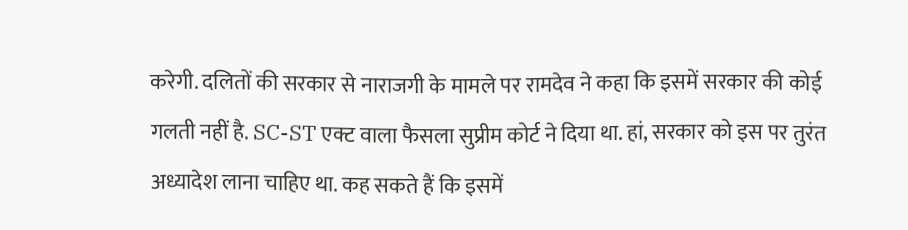करेगी. दलितों की सरकार से नाराजगी के मामले पर रामदेव ने कहा कि इसमें सरकार की कोई गलती नहीं है. SC-ST एक्ट वाला फैसला सुप्रीम कोर्ट ने दिया था. हां, सरकार को इस पर तुरंत अध्यादेश लाना चाहिए था. कह सकते हैं कि इसमें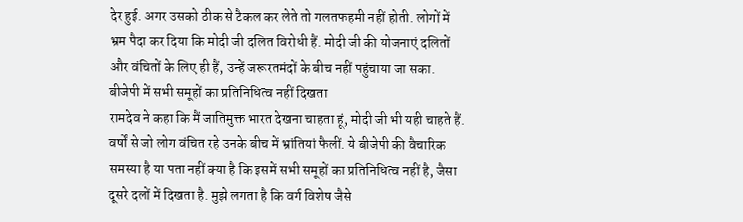देर हुई. अगर उसको ठीक से टैकल कर लेते तो गलतफहमी नहीं होती. लोगों में भ्रम पैदा कर दिया कि मोदी जी दलित विरोधी हैं. मोदी जी की योजनाएं दलितों और वंचितों के लिए ही हैं, उन्हें जरूरतमंदों के बीच नहीं पहुंचाया जा सका.
बीजेपी में सभी समूहों का प्रतिनिधित्व नहीं दिखता
रामदेव ने कहा कि मैं जातिमुक्त भारत देखना चाहता हूं, मोदी जी भी यही चाहते हैं. वर्षों से जो लोग वंचित रहे उनके बीच में भ्रांतियां फैलीं. ये बीजेपी की वैचारिक समस्या है या पता नहीं क्या है कि इसमें सभी समूहों का प्रतिनिधित्व नहीं है, जैसा दूसरे दलों में दिखता है. मुझे लगता है कि वर्ग विशेष जैसे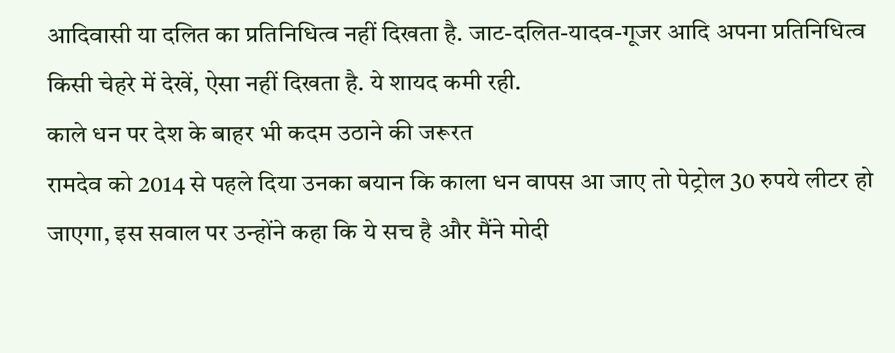आदिवासी या दलित का प्रतिनिधित्व नहीं दिखता है. जाट-दलित-यादव-गूजर आदि अपना प्रतिनिधित्व किसी चेहरे में देखें, ऐसा नहीं दिखता है. ये शायद कमी रही.
काले धन पर देश के बाहर भी कदम उठाने की जरूरत
रामदेव को 2014 से पहले दिया उनका बयान कि काला धन वापस आ जाए तो पेट्रोल 30 रुपये लीटर हो जाएगा, इस सवाल पर उन्होंने कहा कि ये सच है और मैंने मोदी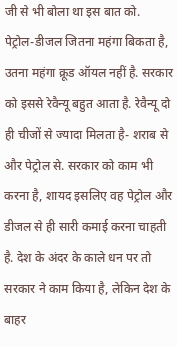जी से भी बोला था इस बात को. पेट्रोल-डीजल जितना महंगा बिकता है, उतना महंगा क्रूड ऑयल नहीं है. सरकार को इससे रेवैन्यू बहुत आता है. रेवैन्यू दो ही चीजों से ज्यादा मिलता है- शराब से और पेट्रोल से. सरकार को काम भी करना है, शायद इसलिए वह पेट्रोल और डीजल से ही सारी कमाई करना चाहती है. देश के अंदर के काले धन पर तो सरकार ने काम किया है, लेकिन देश के बाहर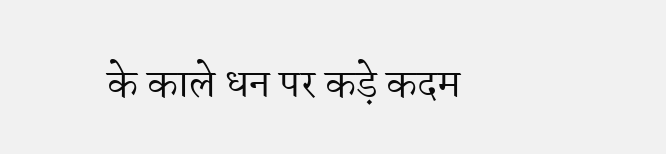के काले धन पर कड़े कदम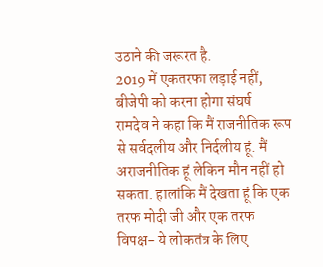उठाने की जरूरत है.
2019 में एकतरफा लड़ाई नहीं, बीजेपी को करना होगा संघर्ष
रामदेव ने कहा कि मैं राजनीतिक रूप से सर्वदलीय और निर्दलीय हूं. मैं अराजनीतिक हूं लेकिन मौन नहीं हो सकता. हालांकि मैं देखता हूं कि एक तरफ मोदी जी और एक तरफ विपक्ष- ये लोकतंत्र के लिए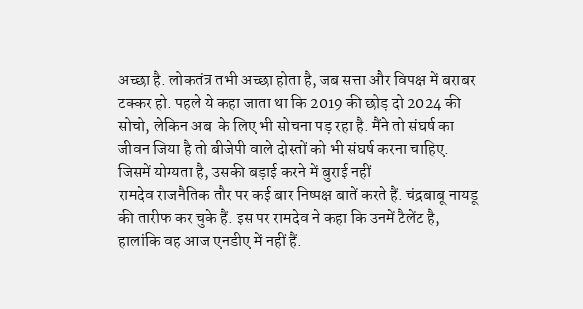अच्छा है. लोकतंत्र तभी अच्छा होता है, जब सत्ता और विपक्ष में बराबर टक्कर हो. पहले ये कहा जाता था कि 2019 की छोड़ दो 2024 की सोचो, लेकिन अब  के लिए भी सोचना पड़ रहा है. मैंने तो संघर्ष का जीवन जिया है तो बीजेपी वाले दोस्तों को भी संघर्ष करना चाहिए.
जिसमें योग्यता है, उसकी बड़ाई करने में बुराई नहीं
रामदेव राजनैतिक तौर पर कई बार निष्पक्ष बातें करते हैं. चंद्रबाबू नायडू की तारीफ कर चुके हैं. इस पर रामदेव ने कहा कि उनमें टैलेंट है, हालांकि वह आज एनडीए में नहीं हैं.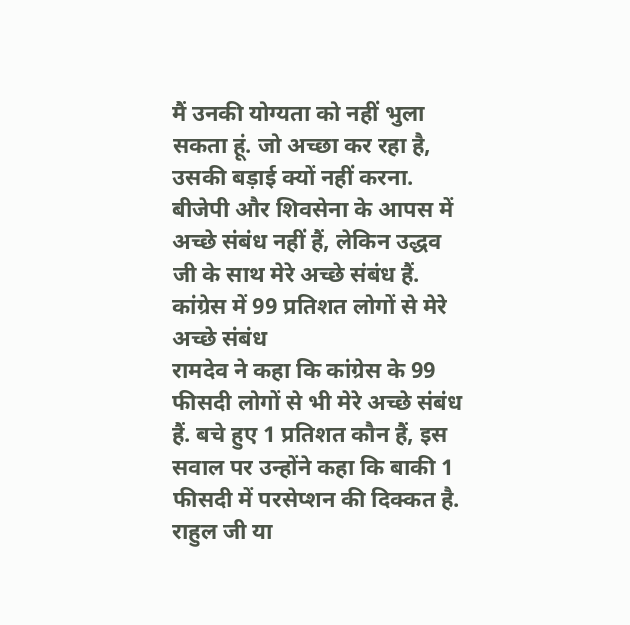मैं उनकी योग्यता को नहीं भुला सकता हूं. जो अच्छा कर रहा है, उसकी बड़ाई क्यों नहीं करना. बीजेपी और शिवसेना के आपस में अच्छे संबंध नहीं हैं, लेकिन उद्धव जी के साथ मेरे अच्छे संबंध हैं.
कांग्रेस में 99 प्रतिशत लोगों से मेरे अच्छे संबंध
रामदेव ने कहा कि कांग्रेस के 99 फीसदी लोगों से भी मेरे अच्छे संबंध हैं. बचे हुए 1 प्रतिशत कौन हैं, इस सवाल पर उन्होंने कहा कि बाकी 1 फीसदी में परसेप्शन की दिक्कत है. राहुल जी या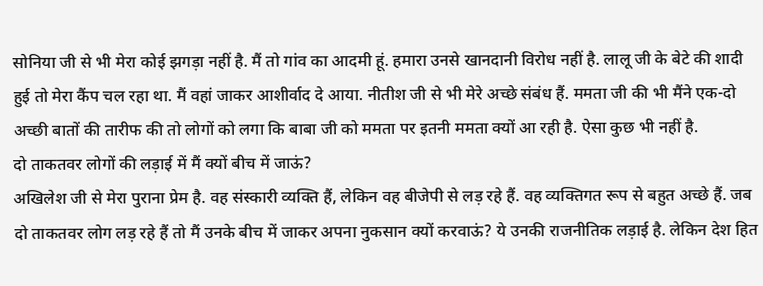सोनिया जी से भी मेरा कोई झगड़ा नहीं है. मैं तो गांव का आदमी हूं. हमारा उनसे खानदानी विरोध नहीं है. लालू जी के बेटे की शादी हुई तो मेरा कैंप चल रहा था. मैं वहां जाकर आशीर्वाद दे आया. नीतीश जी से भी मेरे अच्छे संबंध हैं. ममता जी की भी मैंने एक-दो अच्छी बातों की तारीफ की तो लोगों को लगा कि बाबा जी को ममता पर इतनी ममता क्यों आ रही है. ऐसा कुछ भी नहीं है.
दो ताकतवर लोगों की लड़ाई में मैं क्यों बीच में जाऊं?
अखिलेश जी से मेरा पुराना प्रेम है. वह संस्कारी व्यक्ति हैं, लेकिन वह बीजेपी से लड़ रहे हैं. वह व्यक्तिगत रूप से बहुत अच्छे हैं. जब दो ताकतवर लोग लड़ रहे हैं तो मैं उनके बीच में जाकर अपना नुकसान क्यों करवाऊं? ये उनकी राजनीतिक लड़ाई है. लेकिन देश हित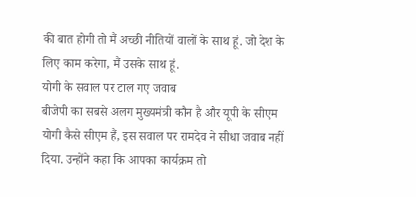की बात होगी तो मैं अच्छी नीतियों वालों के साथ हूं. जो देश के लिए काम करेगा, मैं उसके साथ हूं.
योगी के सवाल पर टाल गए जवाब
बीजेपी का सबसे अलग मुख्यमंत्री कौन है और यूपी के सीएम योगी कैसे सीएम हैं, इस सवाल पर रामदेव ने सीधा जवाब नहीं दिया. उन्होंने कहा कि आपका कार्यक्रम तो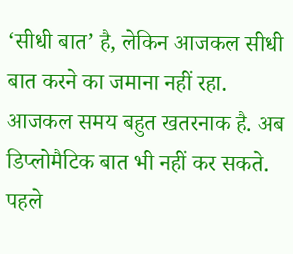‘सीधी बात’ है, लेकिन आजकल सीधी बात करने का जमाना नहीं रहा. आजकल समय बहुत खतरनाक है. अब डिप्लोमैटिक बात भी नहीं कर सकते. पहले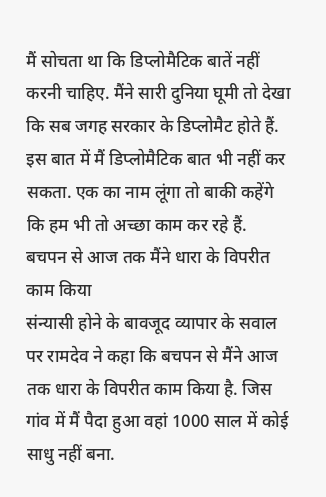मैं सोचता था कि डिप्लोमैटिक बातें नहीं करनी चाहिए. मैंने सारी दुनिया घूमी तो देखा कि सब जगह सरकार के डिप्लोमैट होते हैं. इस बात में मैं डिप्लोमैटिक बात भी नहीं कर सकता. एक का नाम लूंगा तो बाकी कहेंगे कि हम भी तो अच्छा काम कर रहे हैं.
बचपन से आज तक मैंने धारा के विपरीत काम किया
संन्यासी होने के बावजूद व्यापार के सवाल पर रामदेव ने कहा कि बचपन से मैंने आज तक धारा के विपरीत काम किया है. जिस गांव में मैं पैदा हुआ वहां 1000 साल में कोई साधु नहीं बना.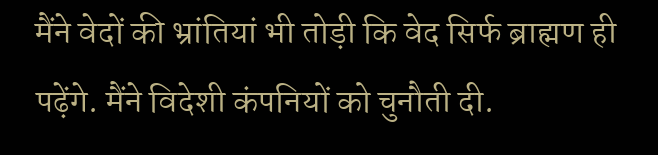मैंने वेदों की भ्रांतियां भी तोड़ी कि वेद सिर्फ ब्राह्मण ही पढ़ेंगे. मैंने विदेशी कंपनियों को चुनौती दी.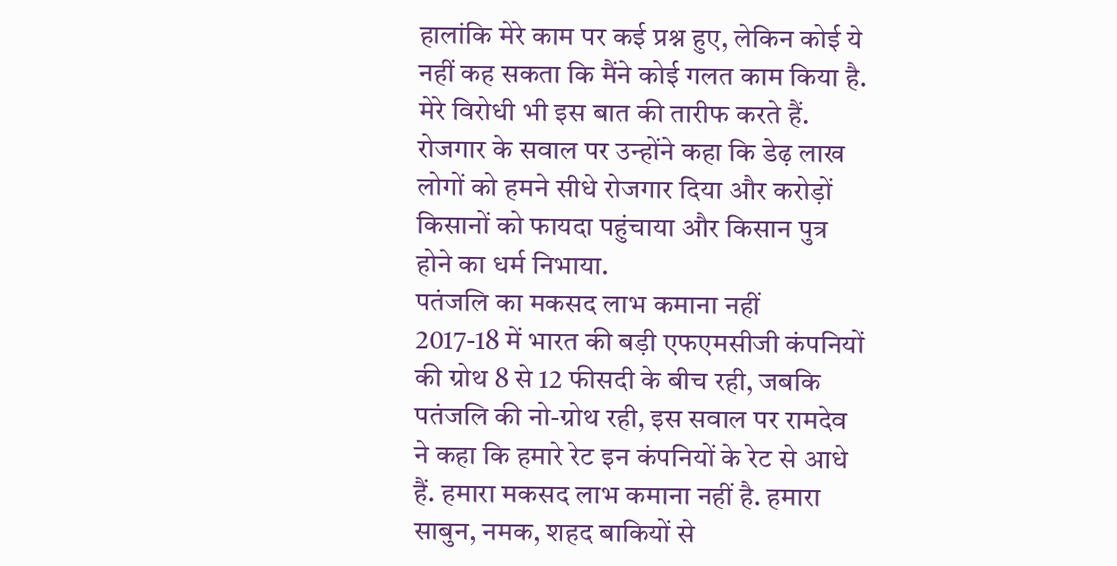हालांकि मेरे काम पर कई प्रश्न हुए, लेकिन कोई ये नहीं कह सकता कि मैंने कोई गलत काम किया है. मेरे विरोधी भी इस बात की तारीफ करते हैं. रोजगार के सवाल पर उन्होंने कहा कि डेढ़ लाख लोगों को हमने सीधे रोजगार दिया और करोड़ों किसानों को फायदा पहुंचाया और किसान पुत्र होने का धर्म निभाया.
पतंजलि का मकसद लाभ कमाना नहीं
2017-18 में भारत की बड़ी एफएमसीजी कंपनियों की ग्रोथ 8 से 12 फीसदी के बीच रही, जबकि पतंजलि की नो-ग्रोथ रही, इस सवाल पर रामदेव ने कहा कि हमारे रेट इन कंपनियों के रेट से आधे हैं. हमारा मकसद लाभ कमाना नहीं है. हमारा साबुन, नमक, शहद बाकियों से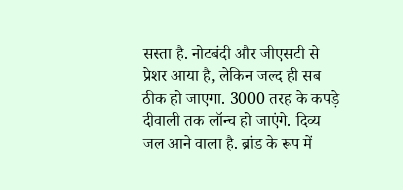सस्ता है. नोटबंदी और जीएसटी से प्रेशर आया है, लेकिन जल्द ही सब ठीक हो जाएगा. 3000 तरह के कपड़े दीवाली तक लॉन्च हो जाएंगे. दिव्य जल आने वाला है. ब्रांड के रूप में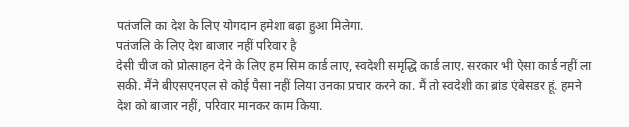पतंजलि का देश के लिए योगदान हमेशा बढ़ा हुआ मिलेगा.
पतंजलि के लिए देश बाजार नहीं परिवार है
देसी चीज को प्रोत्साहन देने के लिए हम सिम कार्ड लाए, स्वदेशी समृद्धि कार्ड लाए. सरकार भी ऐसा कार्ड नहीं ला सकी. मैंने बीएसएनएल से कोई पैसा नहीं लिया उनका प्रचार करने का. मैं तो स्वदेशी का ब्रांड एंबेसडर हूं. हमने देश को बाजार नहीं, परिवार मानकर काम किया.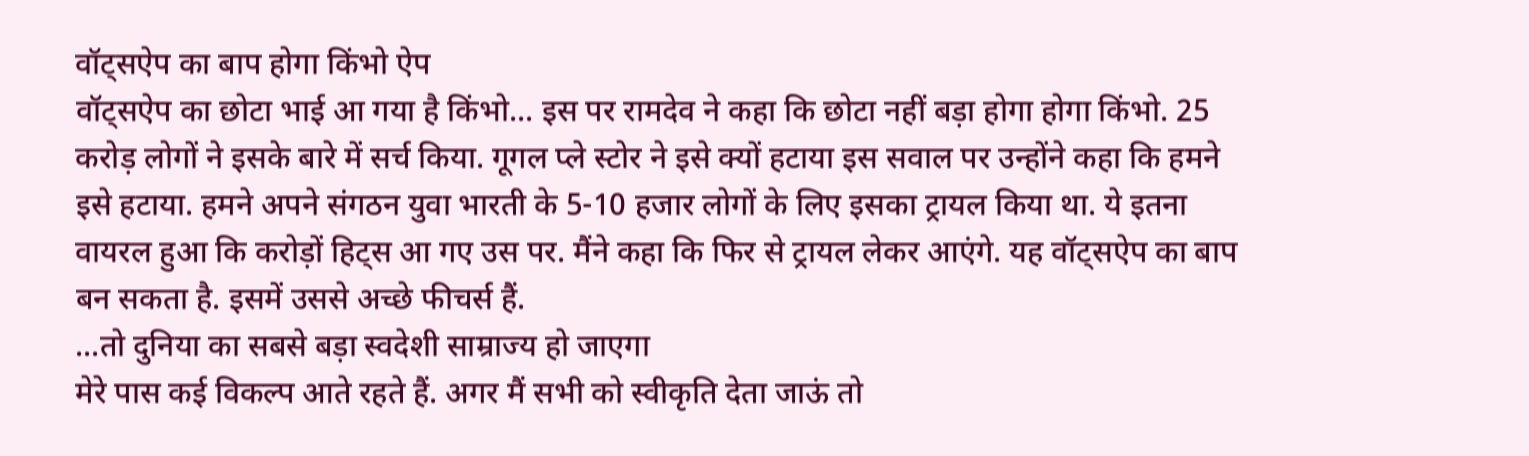वॉट्सऐप का बाप होगा किंभो ऐप
वॉट्सऐप का छोटा भाई आ गया है किंभो... इस पर रामदेव ने कहा कि छोटा नहीं बड़ा होगा होगा किंभो. 25 करोड़ लोगों ने इसके बारे में सर्च किया. गूगल प्ले स्टोर ने इसे क्यों हटाया इस सवाल पर उन्होंने कहा कि हमने इसे हटाया. हमने अपने संगठन युवा भारती के 5-10 हजार लोगों के लिए इसका ट्रायल किया था. ये इतना वायरल हुआ कि करोड़ों हिट्स आ गए उस पर. मैंने कहा कि फिर से ट्रायल लेकर आएंगे. यह वॉट्सऐप का बाप बन सकता है. इसमें उससे अच्छे फीचर्स हैं.
...तो दुनिया का सबसे बड़ा स्वदेशी साम्राज्य हो जाएगा
मेरे पास कई विकल्प आते रहते हैं. अगर मैं सभी को स्वीकृति देता जाऊं तो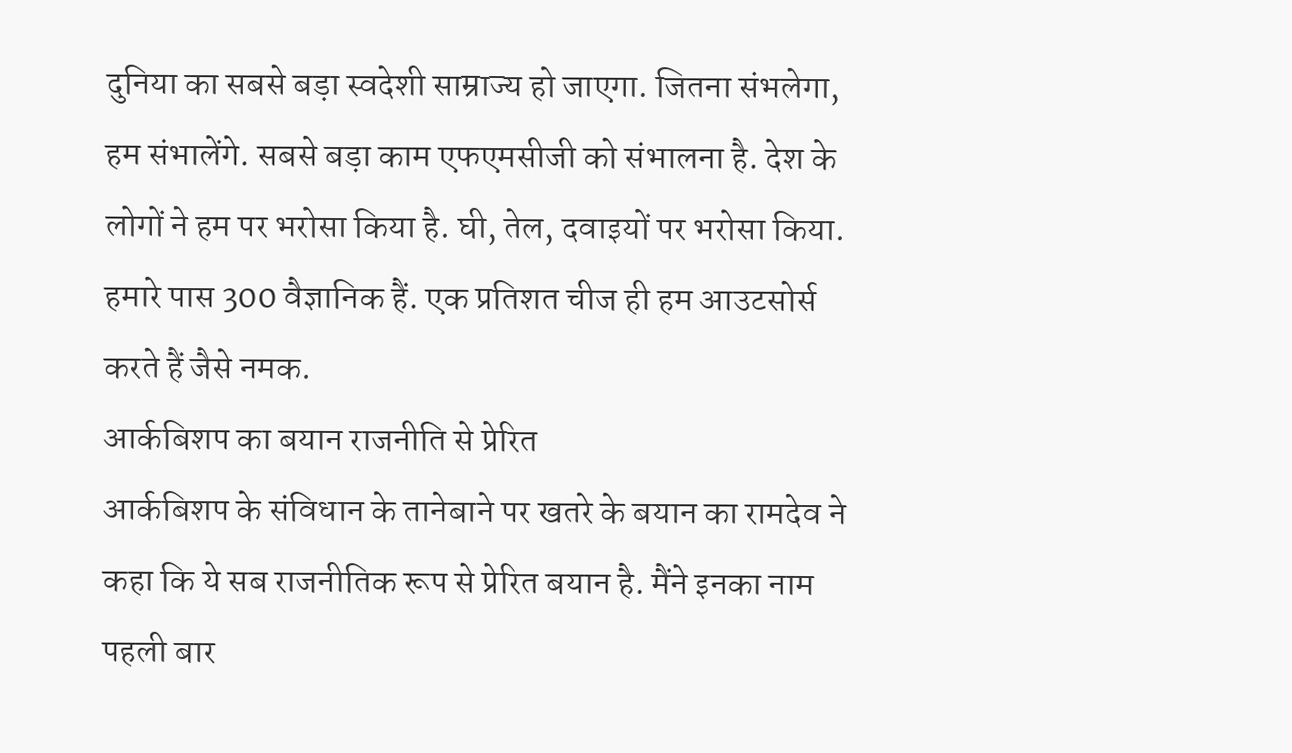दुनिया का सबसे बड़ा स्वदेशी साम्राज्य हो जाएगा. जितना संभलेगा, हम संभालेंगे. सबसे बड़ा काम एफएमसीजी को संभालना है. देश के लोगों ने हम पर भरोसा किया है. घी, तेल, दवाइयों पर भरोसा किया. हमारे पास 300 वैज्ञानिक हैं. एक प्रतिशत चीज ही हम आउटसोर्स करते हैं जैसे नमक.
आर्कबिशप का बयान राजनीति से प्रेरित
आर्कबिशप के संविधान के तानेबाने पर खतरे के बयान का रामदेव ने कहा कि ये सब राजनीतिक रूप से प्रेरित बयान है. मैंने इनका नाम पहली बार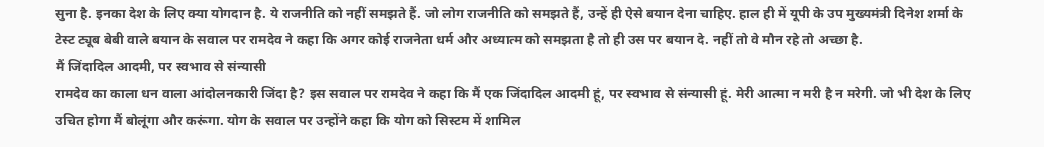सुना है. इनका देश के लिए क्या योगदान है. ये राजनीति को नहीं समझते हैं. जो लोग राजनीति को समझते हैं, उन्हें ही ऐसे बयान देना चाहिए. हाल ही में यूपी के उप मुख्यमंत्री दिनेश शर्मा के टेस्ट ट्यूब बेबी वाले बयान के सवाल पर रामदेव ने कहा कि अगर कोई राजनेता धर्म और अध्यात्म को समझता है तो ही उस पर बयान दे. नहीं तो वे मौन रहे तो अच्छा है.
मैं जिंदादिल आदमी, पर स्वभाव से संन्यासी
रामदेव का काला धन वाला आंदोलनकारी जिंदा है? इस सवाल पर रामदेव ने कहा कि मैं एक जिंदादिल आदमी हूं, पर स्वभाव से संन्यासी हूं. मेरी आत्मा न मरी है न मरेगी. जो भी देश के लिए उचित होगा मैं बोलूंगा और करूंगा. योग के सवाल पर उन्होंने कहा कि योग को सिस्टम में शामिल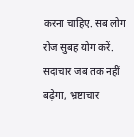करना चाहिए. सब लोग रोज सुबह योग करें. सदाचार जब तक नहीं बढ़ेगा, भ्रष्टाचार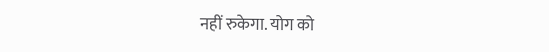नहीं रुकेगा. योग को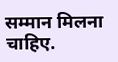सम्मान मिलना चाहिए.